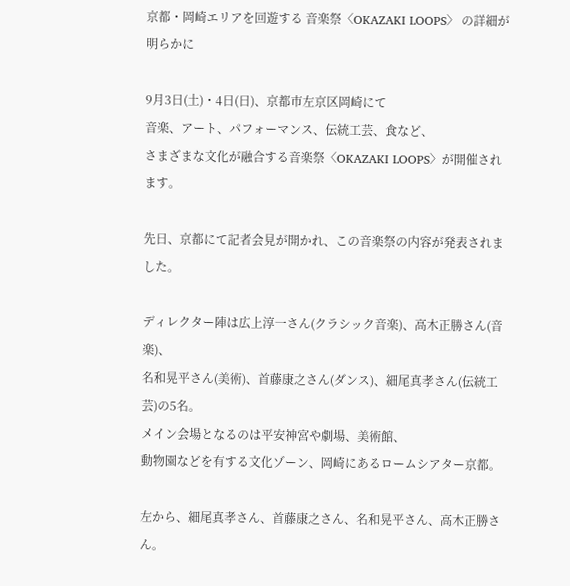京都・岡崎エリアを回遊する 音楽祭〈OKAZAKI LOOPS〉 の詳細が明らかに

9月3日(土)・4日(日)、京都市左京区岡崎にて
音楽、アート、パフォーマンス、伝統工芸、食など、
さまざまな文化が融合する音楽祭〈OKAZAKI LOOPS〉が開催されます。

先日、京都にて記者会見が開かれ、この音楽祭の内容が発表されました。

ディレクター陣は広上淳一さん(クラシック音楽)、高木正勝さん(音楽)、
名和晃平さん(美術)、首藤康之さん(ダンス)、細尾真孝さん(伝統工芸)の5名。
メイン会場となるのは平安神宮や劇場、美術館、
動物園などを有する文化ゾーン、岡崎にあるロームシアター京都。

左から、細尾真孝さん、首藤康之さん、名和晃平さん、高木正勝さん。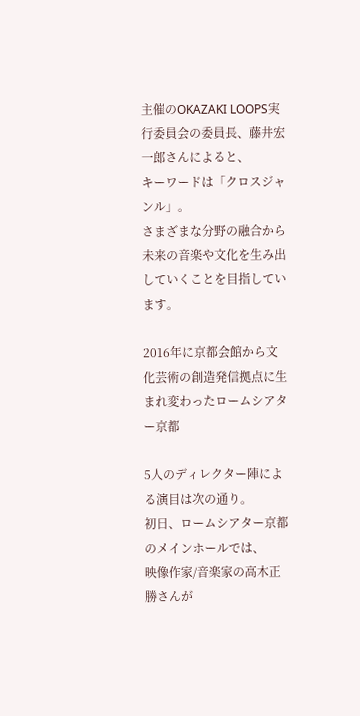主催のOKAZAKI LOOPS実行委員会の委員長、藤井宏一郎さんによると、
キーワードは「クロスジャンル」。
さまざまな分野の融合から未来の音楽や文化を生み出していくことを目指しています。

2016年に京都会館から文化芸術の創造発信拠点に生まれ変わったロームシアター京都

5人のディレクター陣による演目は次の通り。
初日、ロームシアター京都のメインホールでは、
映像作家/音楽家の高木正勝さんが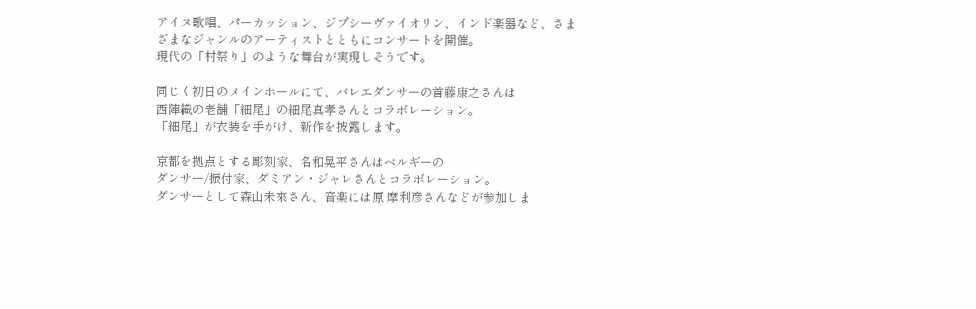アイヌ歌唱、パーカッション、ジプシーヴァイオリン、インド楽器など、さまざまなジャンルのアーティストとともにコンサートを開催。
現代の「村祭り」のような舞台が実現しそうです。

同じく初日のメインホールにて、バレエダンサーの首藤康之さんは
西陣織の老舗「細尾」の細尾真孝さんとコラボレーション。
「細尾」が衣装を手がけ、新作を披露します。

京都を拠点とする彫刻家、名和晃平さんはベルギーの
ダンサー/振付家、ダミアン・ジャレさんとコラボレーション。
ダンサーとして森山未來さん、音楽には原 摩利彦さんなどが参加しま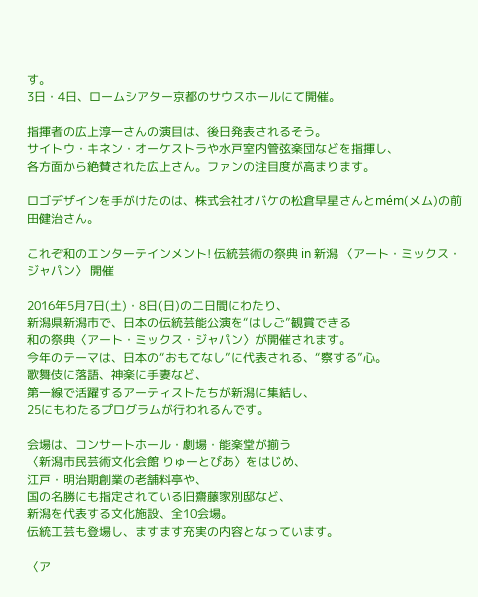す。
3日・4日、ロームシアター京都のサウスホールにて開催。

指揮者の広上淳一さんの演目は、後日発表されるそう。
サイトウ・キネン・オーケストラや水戸室内管弦楽団などを指揮し、
各方面から絶賛された広上さん。ファンの注目度が高まります。

ロゴデザインを手がけたのは、株式会社オバケの松倉早星さんとmém(メム)の前田健治さん。

これぞ和のエンターテインメント! 伝統芸術の祭典 in 新潟 〈アート・ミックス・ジャパン〉 開催

2016年5月7日(土)・8日(日)の二日間にわたり、
新潟県新潟市で、日本の伝統芸能公演を“はしご”観賞できる
和の祭典〈アート・ミックス・ジャパン〉が開催されます。
今年のテーマは、日本の“おもてなし”に代表される、“察する”心。
歌舞伎に落語、神楽に手妻など、
第一線で活躍するアーティストたちが新潟に集結し、
25にもわたるプログラムが行われるんです。

会場は、コンサートホール・劇場・能楽堂が揃う
〈新潟市民芸術文化会館 りゅーとぴあ〉をはじめ、
江戸・明治期創業の老舗料亭や、
国の名勝にも指定されている旧齋藤家別邸など、
新潟を代表する文化施設、全10会場。
伝統工芸も登場し、ますます充実の内容となっています。

〈ア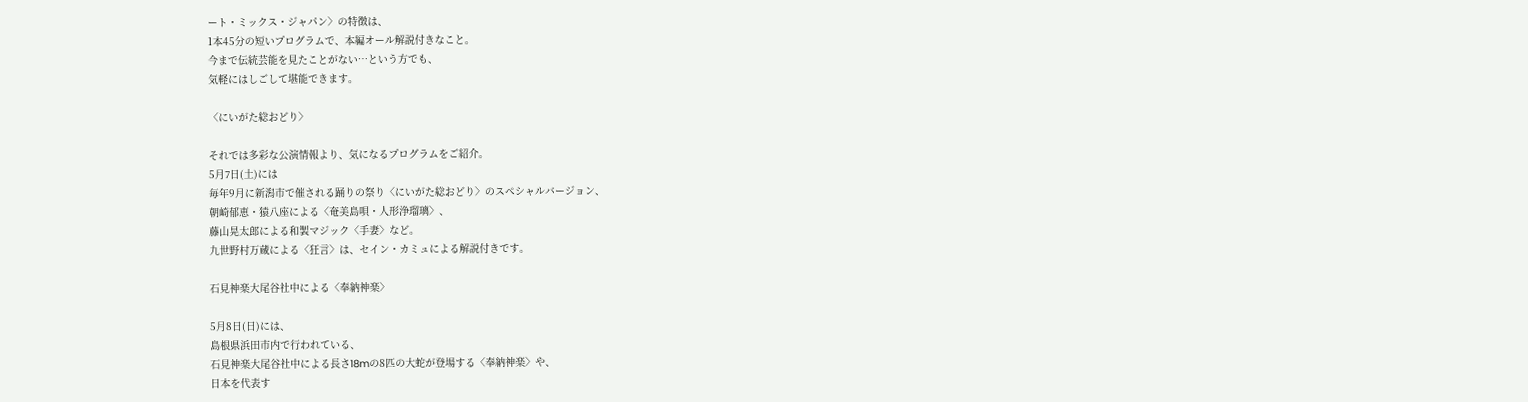ート・ミックス・ジャパン〉の特徴は、
1本45分の短いプログラムで、本編オール解説付きなこと。
今まで伝統芸能を見たことがない…という方でも、
気軽にはしごして堪能できます。

〈にいがた総おどり〉

それでは多彩な公演情報より、気になるプログラムをご紹介。
5月7日(土)には
毎年9月に新潟市で催される踊りの祭り〈にいがた総おどり〉のスペシャルバージョン、
朝崎郁恵・猿八座による〈奄美島唄・人形浄瑠璃〉、
藤山晃太郎による和製マジック〈手妻〉など。
九世野村万蔵による〈狂言〉は、セイン・カミュによる解説付きです。

石見神楽大尾谷社中による〈奉納神楽〉

5月8日(日)には、
島根県浜田市内で行われている、
石見神楽大尾谷社中による長さ18mの8匹の大蛇が登場する〈奉納神楽〉や、
日本を代表す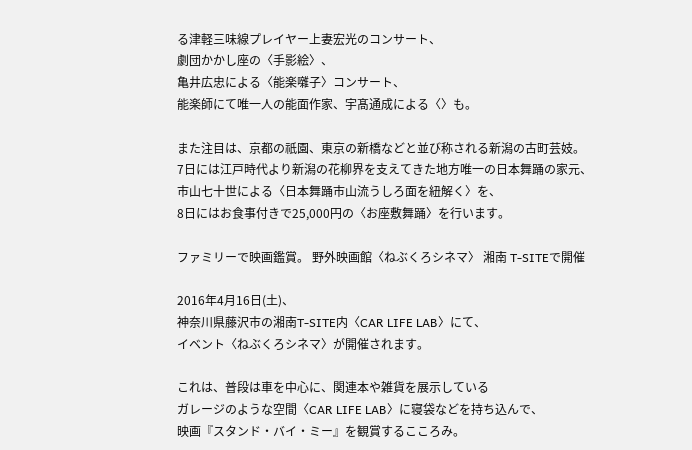る津軽三味線プレイヤー上妻宏光のコンサート、
劇団かかし座の〈手影絵〉、
亀井広忠による〈能楽囃子〉コンサート、
能楽師にて唯一人の能面作家、宇髙通成による〈〉も。

また注目は、京都の祇園、東京の新橋などと並び称される新潟の古町芸妓。
7日には江戸時代より新潟の花柳界を支えてきた地方唯一の日本舞踊の家元、
市山七十世による〈日本舞踊市山流うしろ面を紐解く〉を、
8日にはお食事付きで25,000円の〈お座敷舞踊〉を行います。

ファミリーで映画鑑賞。 野外映画館〈ねぶくろシネマ〉 湘南 T-SITEで開催

2016年4月16日(土)、
神奈川県藤沢市の湘南T-SITE内〈CAR LIFE LAB〉にて、
イベント〈ねぶくろシネマ〉が開催されます。

これは、普段は車を中心に、関連本や雑貨を展示している
ガレージのような空間〈CAR LIFE LAB〉に寝袋などを持ち込んで、
映画『スタンド・バイ・ミー』を観賞するこころみ。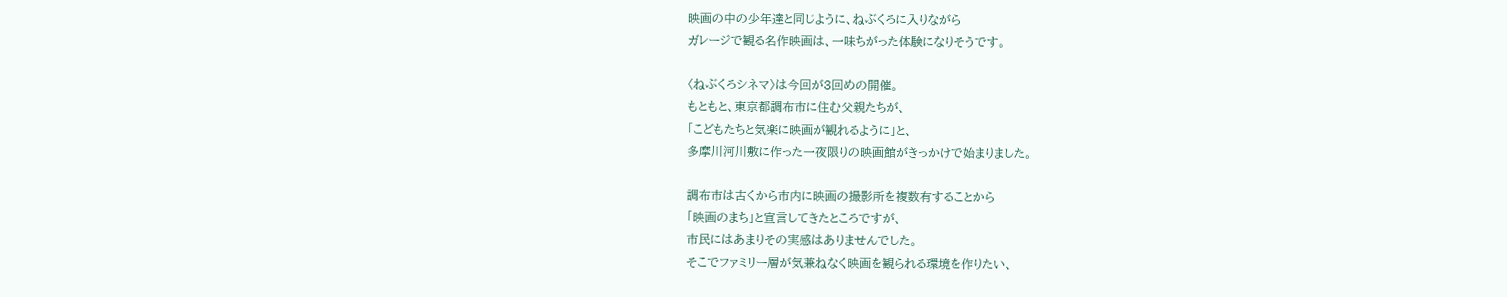映画の中の少年達と同じように、ねぶくろに入りながら
ガレージで観る名作映画は、一味ちがった体験になりそうです。

〈ねぶくろシネマ〉は今回が3回めの開催。
もともと、東京都調布市に住む父親たちが、
「こどもたちと気楽に映画が観れるように」と、
多摩川河川敷に作った一夜限りの映画館がきっかけで始まりました。

調布市は古くから市内に映画の撮影所を複数有することから
「映画のまち」と宣言してきたところですが、
市民にはあまりその実感はありませんでした。
そこでファミリー層が気兼ねなく映画を観られる環境を作りたい、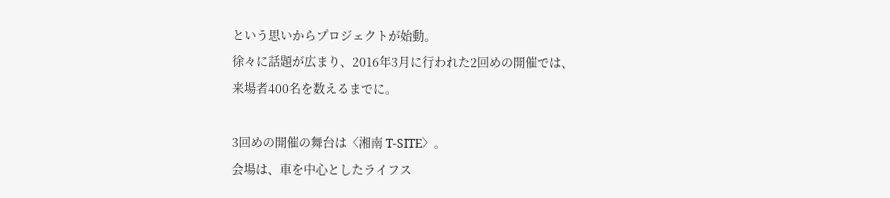という思いからプロジェクトが始動。
徐々に話題が広まり、2016年3月に行われた2回めの開催では、
来場者400名を数えるまでに。

3回めの開催の舞台は〈湘南 T-SITE〉。
会場は、車を中心としたライフス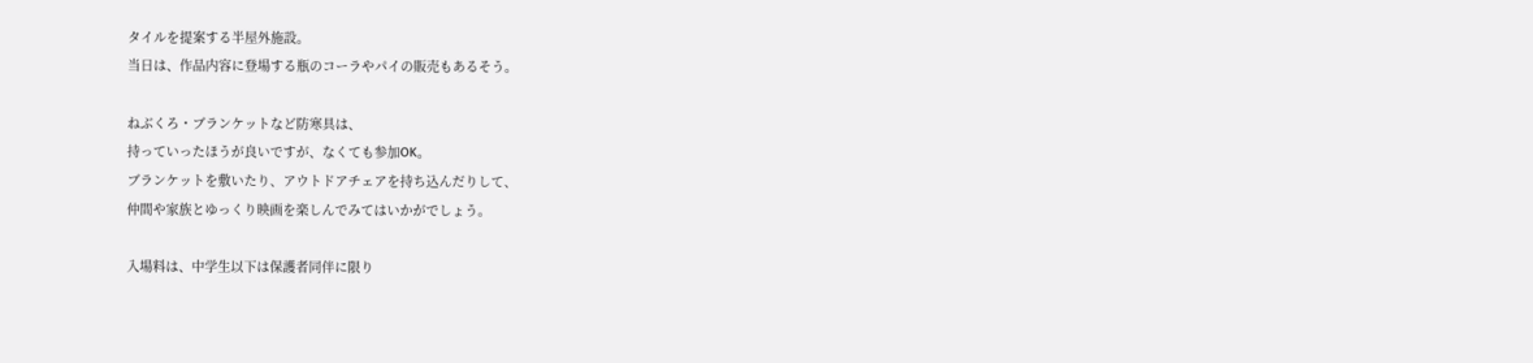タイルを提案する半屋外施設。
当日は、作品内容に登場する瓶のコーラやパイの販売もあるそう。

ねぶくろ・ブランケットなど防寒具は、
持っていったほうが良いですが、なくても参加OK。
ブランケットを敷いたり、アウトドアチェアを持ち込んだりして、
仲間や家族とゆっくり映画を楽しんでみてはいかがでしょう。

入場料は、中学生以下は保護者同伴に限り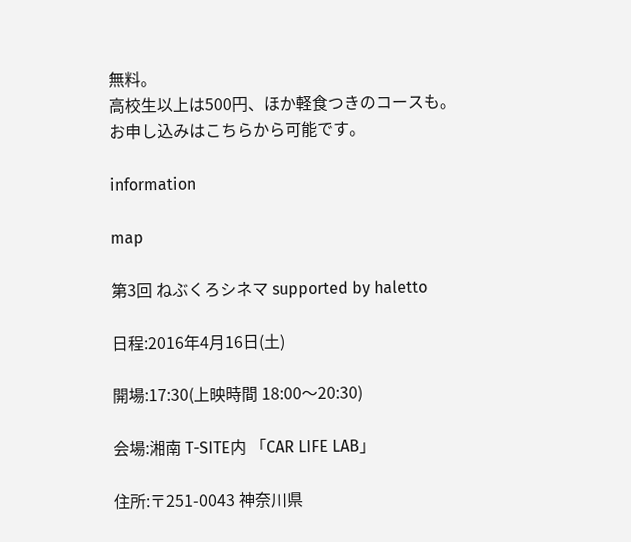無料。
高校生以上は500円、ほか軽食つきのコースも。
お申し込みはこちらから可能です。

information

map

第3回 ねぶくろシネマ supported by haletto

日程:2016年4月16日(土)

開場:17:30(上映時間 18:00〜20:30)

会場:湘南 T-SITE内 「CAR LIFE LAB」

住所:〒251-0043 神奈川県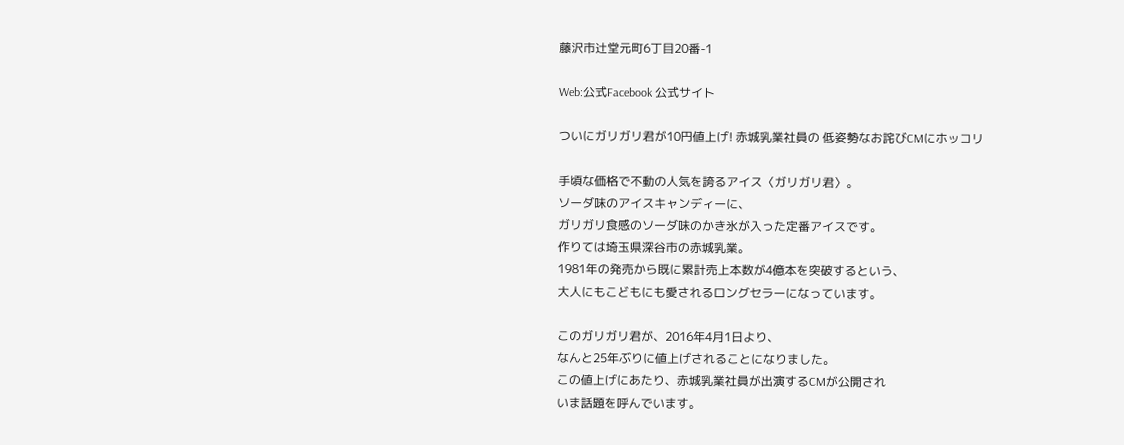藤沢市辻堂元町6丁目20番-1

Web:公式Facebook 公式サイト

ついにガリガリ君が10円値上げ! 赤城乳業社員の 低姿勢なお詫びCMにホッコリ

手頃な価格で不動の人気を誇るアイス〈ガリガリ君〉。
ソーダ味のアイスキャンディーに、
ガリガリ食感のソーダ味のかき氷が入った定番アイスです。
作りては埼玉県深谷市の赤城乳業。
1981年の発売から既に累計売上本数が4億本を突破するという、
大人にもこどもにも愛されるロングセラーになっています。

このガリガリ君が、2016年4月1日より、
なんと25年ぶりに値上げされることになりました。
この値上げにあたり、赤城乳業社員が出演するCMが公開され
いま話題を呼んでいます。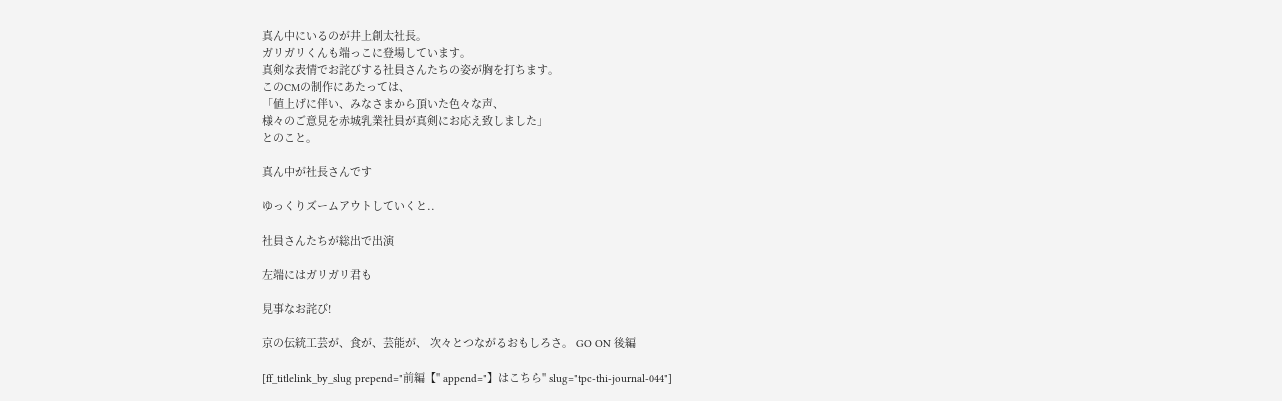真ん中にいるのが井上創太社長。
ガリガリくんも端っこに登場しています。
真剣な表情でお詫びする社員さんたちの姿が胸を打ちます。
このCMの制作にあたっては、
「値上げに伴い、みなさまから頂いた色々な声、
様々のご意見を赤城乳業社員が真剣にお応え致しました」
とのこと。

真ん中が社長さんです

ゆっくりズームアウトしていくと..

社員さんたちが総出で出演

左端にはガリガリ君も

見事なお詫び!

京の伝統工芸が、食が、芸能が、 次々とつながるおもしろさ。 GO ON 後編

[ff_titlelink_by_slug prepend="前編【" append="】はこちら" slug="tpc-thi-journal-044"]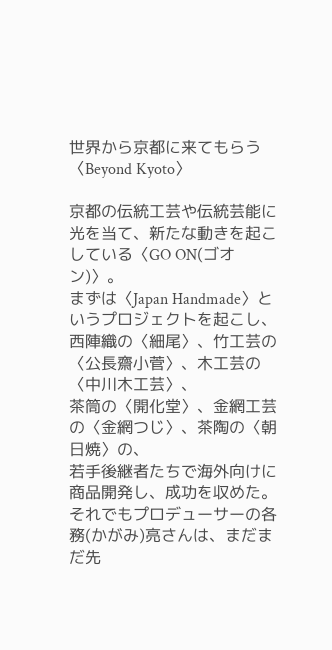世界から京都に来てもらう〈Beyond Kyoto〉

京都の伝統工芸や伝統芸能に光を当て、新たな動きを起こしている〈GO ON(ゴオン)〉。
まずは〈Japan Handmade〉というプロジェクトを起こし、
西陣織の〈細尾〉、竹工芸の〈公長齋小菅〉、木工芸の〈中川木工芸〉、
茶筒の〈開化堂〉、金網工芸の〈金網つじ〉、茶陶の〈朝日焼〉の、
若手後継者たちで海外向けに商品開発し、成功を収めた。
それでもプロデューサーの各務(かがみ)亮さんは、まだまだ先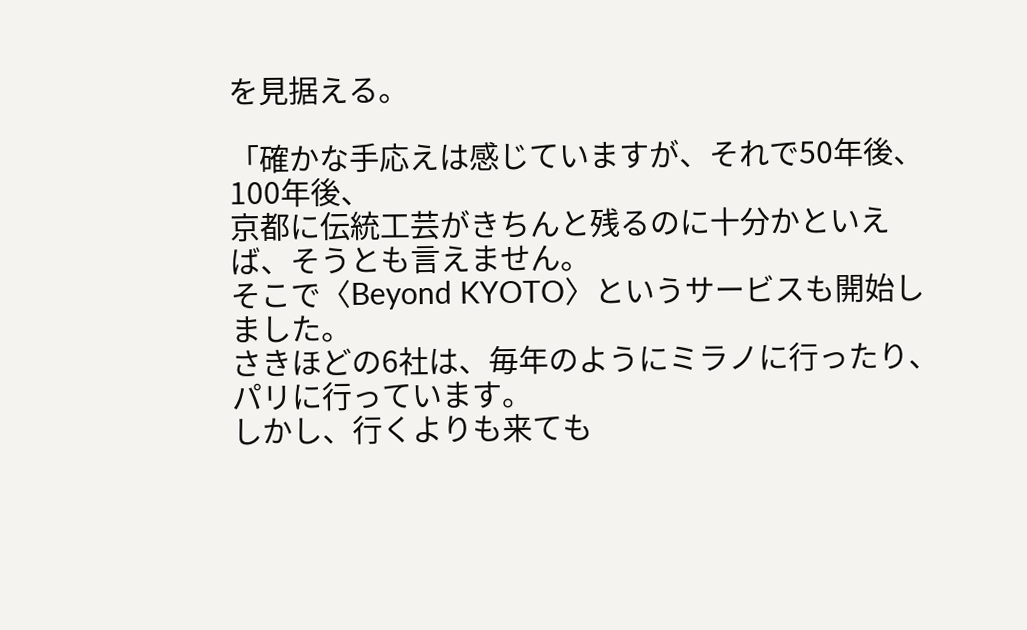を見据える。

「確かな手応えは感じていますが、それで50年後、100年後、
京都に伝統工芸がきちんと残るのに十分かといえば、そうとも言えません。
そこで〈Beyond KYOTO〉というサービスも開始しました。
さきほどの6社は、毎年のようにミラノに行ったり、パリに行っています。
しかし、行くよりも来ても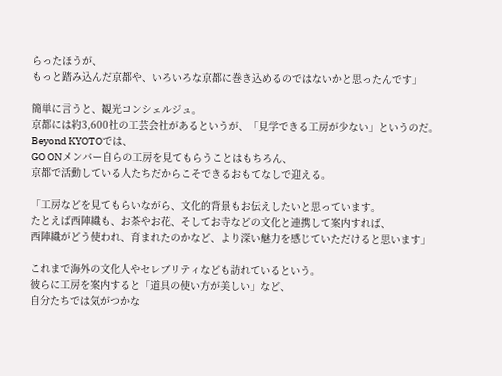らったほうが、
もっと踏み込んだ京都や、いろいろな京都に巻き込めるのではないかと思ったんです」

簡単に言うと、観光コンシェルジュ。
京都には約3,600社の工芸会社があるというが、「見学できる工房が少ない」というのだ。
Beyond KYOTOでは、
GO ONメンバー自らの工房を見てもらうことはもちろん、
京都で活動している人たちだからこそできるおもてなしで迎える。

「工房などを見てもらいながら、文化的背景もお伝えしたいと思っています。
たとえば西陣織も、お茶やお花、そしてお寺などの文化と連携して案内すれば、
西陣織がどう使われ、育まれたのかなど、より深い魅力を感じていただけると思います」

これまで海外の文化人やセレブリティなども訪れているという。
彼らに工房を案内すると「道具の使い方が美しい」など、
自分たちでは気がつかな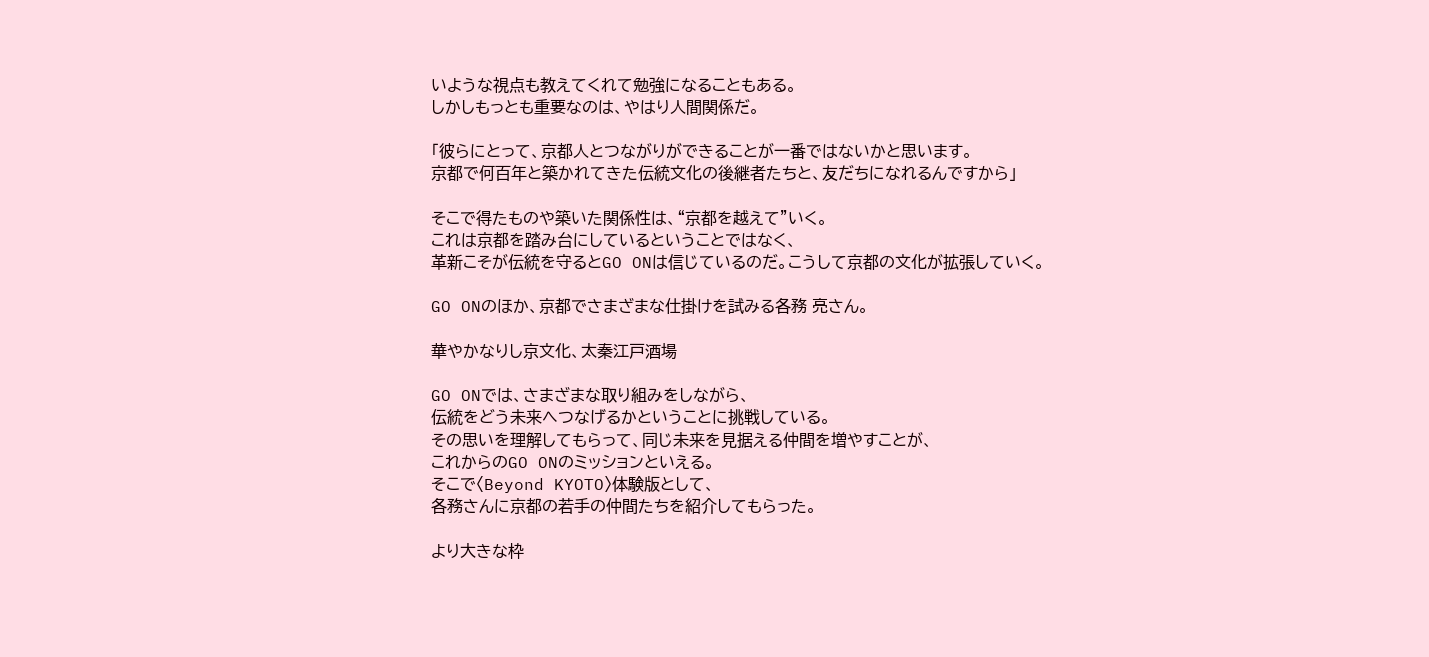いような視点も教えてくれて勉強になることもある。
しかしもっとも重要なのは、やはり人間関係だ。

「彼らにとって、京都人とつながりができることが一番ではないかと思います。
京都で何百年と築かれてきた伝統文化の後継者たちと、友だちになれるんですから」

そこで得たものや築いた関係性は、“京都を越えて”いく。
これは京都を踏み台にしているということではなく、
革新こそが伝統を守るとGO ONは信じているのだ。こうして京都の文化が拡張していく。

GO ONのほか、京都でさまざまな仕掛けを試みる各務 亮さん。

華やかなりし京文化、太秦江戸酒場

GO ONでは、さまざまな取り組みをしながら、
伝統をどう未来へつなげるかということに挑戦している。
その思いを理解してもらって、同じ未来を見据える仲間を増やすことが、
これからのGO ONのミッションといえる。
そこで〈Beyond KYOTO〉体験版として、
各務さんに京都の若手の仲間たちを紹介してもらった。

より大きな枠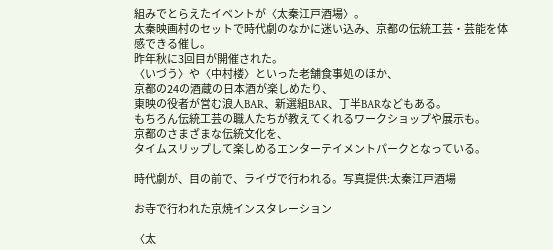組みでとらえたイベントが〈太秦江戸酒場〉。
太秦映画村のセットで時代劇のなかに迷い込み、京都の伝統工芸・芸能を体感できる催し。
昨年秋に3回目が開催された。
〈いづう〉や〈中村楼〉といった老舗食事処のほか、
京都の24の酒蔵の日本酒が楽しめたり、
東映の役者が営む浪人BAR、新選組BAR、丁半BARなどもある。
もちろん伝統工芸の職人たちが教えてくれるワークショップや展示も。
京都のさまざまな伝統文化を、
タイムスリップして楽しめるエンターテイメントパークとなっている。

時代劇が、目の前で、ライヴで行われる。写真提供:太秦江戸酒場

お寺で行われた京焼インスタレーション

〈太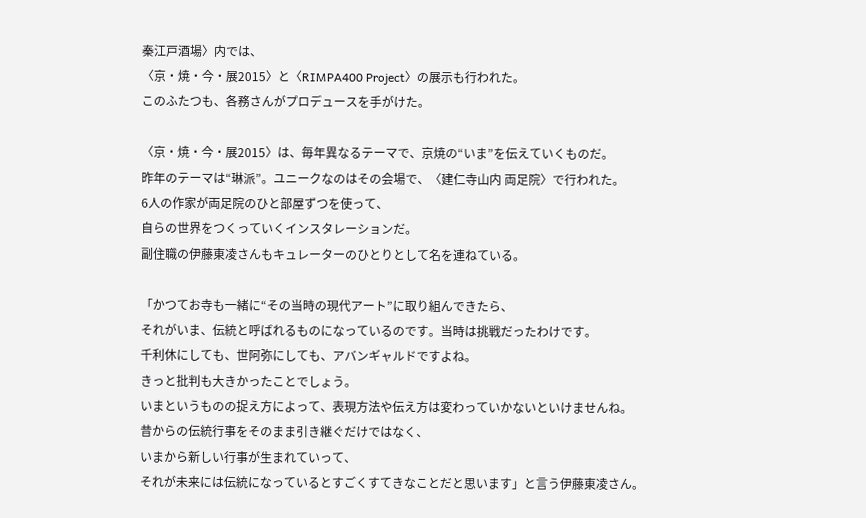秦江戸酒場〉内では、
〈京・焼・今・展2015〉と〈RIMPA400 Project〉の展示も行われた。
このふたつも、各務さんがプロデュースを手がけた。

〈京・焼・今・展2015〉は、毎年異なるテーマで、京焼の“いま”を伝えていくものだ。
昨年のテーマは“琳派”。ユニークなのはその会場で、〈建仁寺山内 両足院〉で行われた。
6人の作家が両足院のひと部屋ずつを使って、
自らの世界をつくっていくインスタレーションだ。
副住職の伊藤東凌さんもキュレーターのひとりとして名を連ねている。

「かつてお寺も一緒に“その当時の現代アート”に取り組んできたら、
それがいま、伝統と呼ばれるものになっているのです。当時は挑戦だったわけです。
千利休にしても、世阿弥にしても、アバンギャルドですよね。
きっと批判も大きかったことでしょう。
いまというものの捉え方によって、表現方法や伝え方は変わっていかないといけませんね。
昔からの伝統行事をそのまま引き継ぐだけではなく、
いまから新しい行事が生まれていって、
それが未来には伝統になっているとすごくすてきなことだと思います」と言う伊藤東凌さん。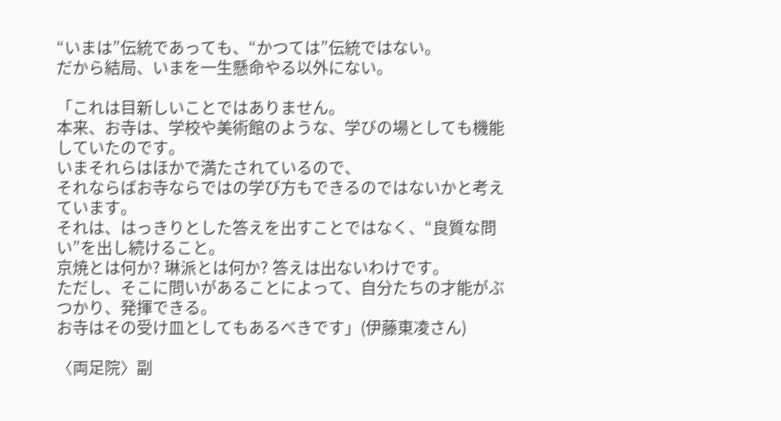“いまは”伝統であっても、“かつては”伝統ではない。
だから結局、いまを一生懸命やる以外にない。

「これは目新しいことではありません。
本来、お寺は、学校や美術館のような、学びの場としても機能していたのです。
いまそれらはほかで満たされているので、
それならばお寺ならではの学び方もできるのではないかと考えています。
それは、はっきりとした答えを出すことではなく、“良質な問い”を出し続けること。
京焼とは何か? 琳派とは何か? 答えは出ないわけです。
ただし、そこに問いがあることによって、自分たちの才能がぶつかり、発揮できる。
お寺はその受け皿としてもあるべきです」(伊藤東凌さん)

〈両足院〉副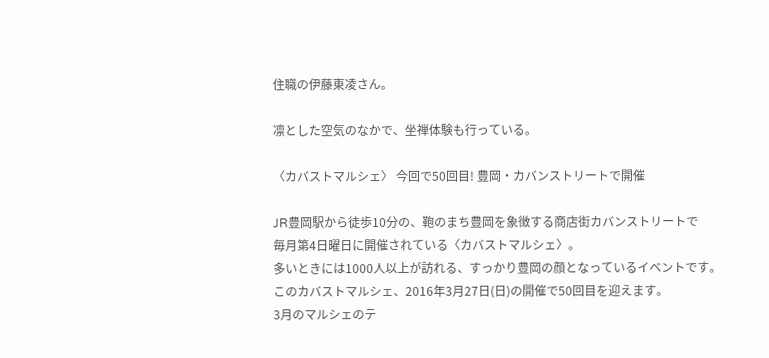住職の伊藤東凌さん。

凛とした空気のなかで、坐禅体験も行っている。

〈カバストマルシェ〉 今回で50回目! 豊岡・カバンストリートで開催

JR豊岡駅から徒歩10分の、鞄のまち豊岡を象徴する商店街カバンストリートで
毎月第4日曜日に開催されている〈カバストマルシェ〉。
多いときには1000人以上が訪れる、すっかり豊岡の顔となっているイベントです。
このカバストマルシェ、2016年3月27日(日)の開催で50回目を迎えます。
3月のマルシェのテ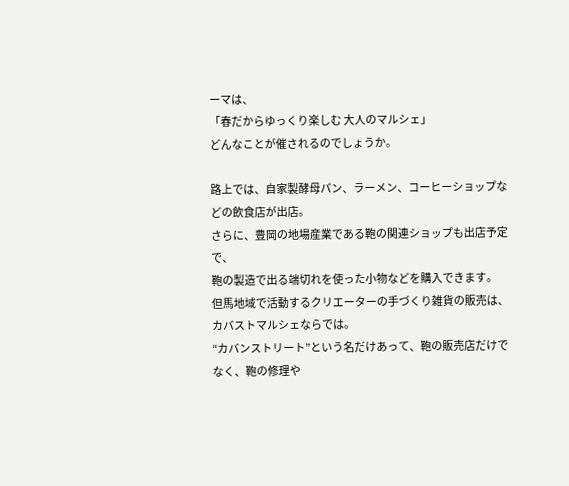ーマは、
「春だからゆっくり楽しむ 大人のマルシェ」
どんなことが催されるのでしょうか。

路上では、自家製酵母パン、ラーメン、コーヒーショップなどの飲食店が出店。
さらに、豊岡の地場産業である鞄の関連ショップも出店予定で、
鞄の製造で出る端切れを使った小物などを購入できます。
但馬地域で活動するクリエーターの手づくり雑貨の販売は、カバストマルシェならでは。
“カバンストリート”という名だけあって、鞄の販売店だけでなく、鞄の修理や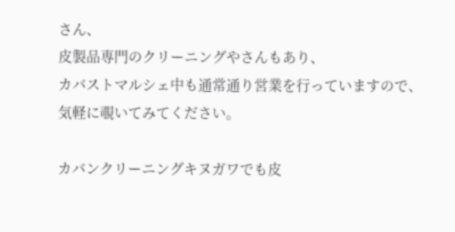さん、
皮製品専門のクリーニングやさんもあり、
カバストマルシェ中も通常通り営業を行っていますので、
気軽に覗いてみてください。

カバンクリーニングキヌガワでも皮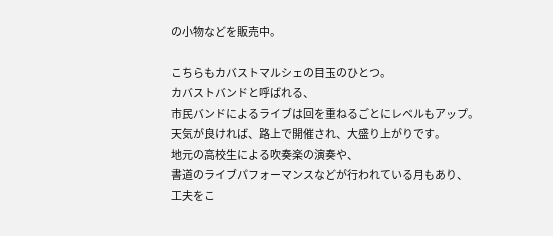の小物などを販売中。

こちらもカバストマルシェの目玉のひとつ。
カバストバンドと呼ばれる、
市民バンドによるライブは回を重ねるごとにレベルもアップ。
天気が良ければ、路上で開催され、大盛り上がりです。
地元の高校生による吹奏楽の演奏や、
書道のライブパフォーマンスなどが行われている月もあり、
工夫をこ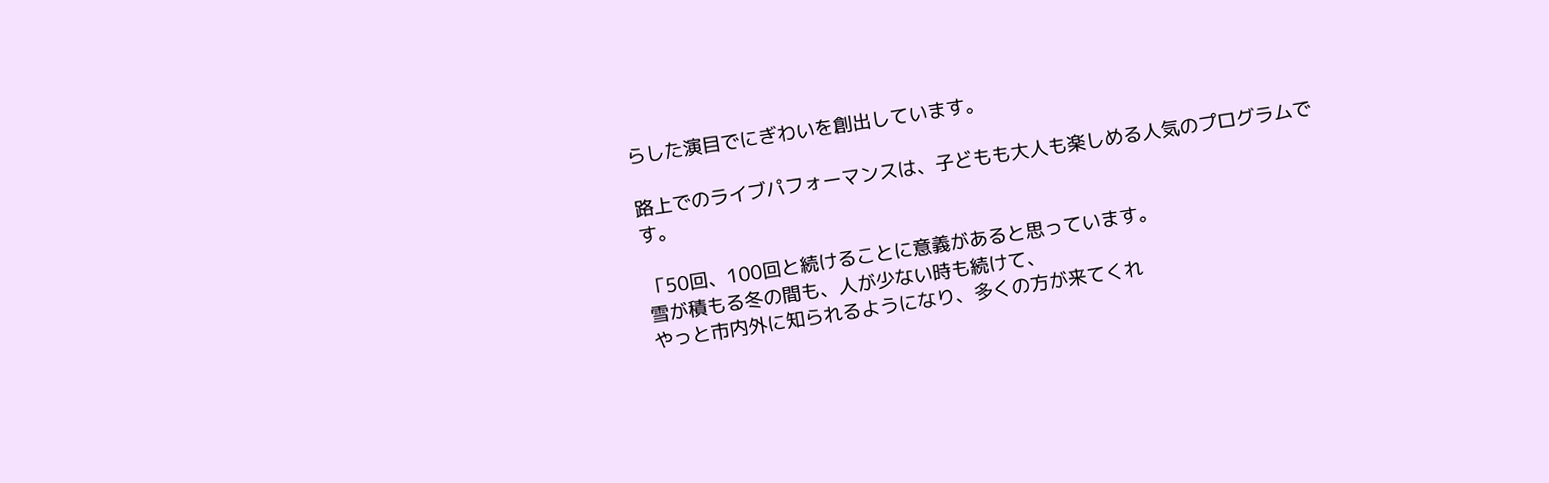らした演目でにぎわいを創出しています。

路上でのライブパフォーマンスは、子どもも大人も楽しめる人気のプログラムです。

「50回、100回と続けることに意義があると思っています。
雪が積もる冬の間も、人が少ない時も続けて、
やっと市内外に知られるようになり、多くの方が来てくれ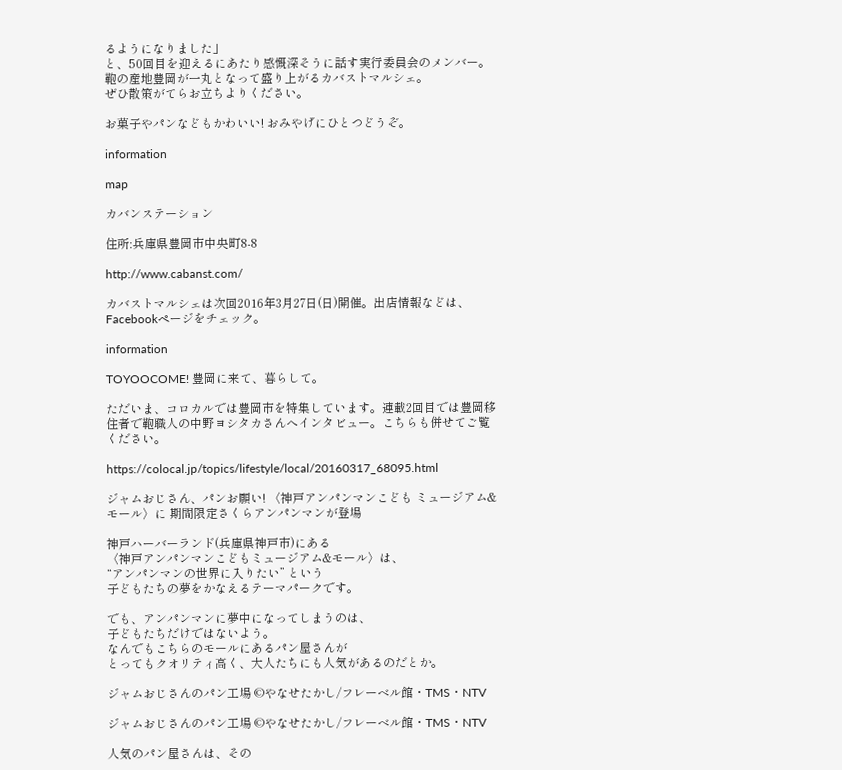るようになりました」
と、50回目を迎えるにあたり感慨深そうに話す実行委員会のメンバー。
鞄の産地豊岡が一丸となって盛り上がるカバストマルシェ。
ぜひ散策がてらお立ちよりください。

お菓子やパンなどもかわいい! おみやげにひとつどうぞ。

information

map

カバンステーション

住所:兵庫県豊岡市中央町8-8

http://www.cabanst.com/

カバストマルシェは次回2016年3月27日(日)開催。出店情報などは、Facebookページをチェック。

information

TOYOOCOME! 豊岡に来て、暮らして。

ただいま、コロカルでは豊岡市を特集しています。連載2回目では豊岡移住者で鞄職人の中野ヨシタカさんへインタビュー。こちらも併せてご覧ください。

https://colocal.jp/topics/lifestyle/local/20160317_68095.html

ジャムおじさん、パンお願い! 〈神戸アンパンマンこども ミュージアム&モール〉に 期間限定さくらアンパンマンが登場

神戸ハーバーランド(兵庫県神戸市)にある
〈神戸アンパンマンこどもミュージアム&モール〉は、
“アンパンマンの世界に入りたい” という
子どもたちの夢をかなえるテーマパークです。

でも、アンパンマンに夢中になってしまうのは、
子どもたちだけではないよう。
なんでもこちらのモールにあるパン屋さんが
とってもクオリティ高く、大人たちにも人気があるのだとか。

ジャムおじさんのパン工場 ©やなせたかし/フレーベル館・TMS・NTV

ジャムおじさんのパン工場 ©やなせたかし/フレーベル館・TMS・NTV

人気のパン屋さんは、その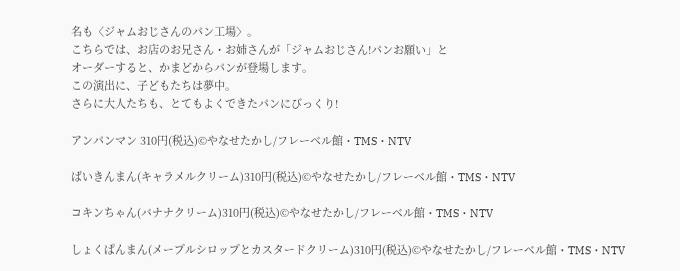名も〈ジャムおじさんのパン工場〉。
こちらでは、お店のお兄さん・お姉さんが「ジャムおじさん!パンお願い」と
オーダーすると、かまどからパンが登場します。
この演出に、子どもたちは夢中。
さらに大人たちも、とてもよくできたパンにびっくり!

アンパンマン 310円(税込)©やなせたかし/フレーベル館・TMS・NTV

ばいきんまん(キャラメルクリーム)310円(税込)©やなせたかし/フレーベル館・TMS・NTV

コキンちゃん(バナナクリーム)310円(税込)©やなせたかし/フレーベル館・TMS・NTV

しょくぱんまん(メープルシロップとカスタードクリーム)310円(税込)©やなせたかし/フレーベル館・TMS・NTV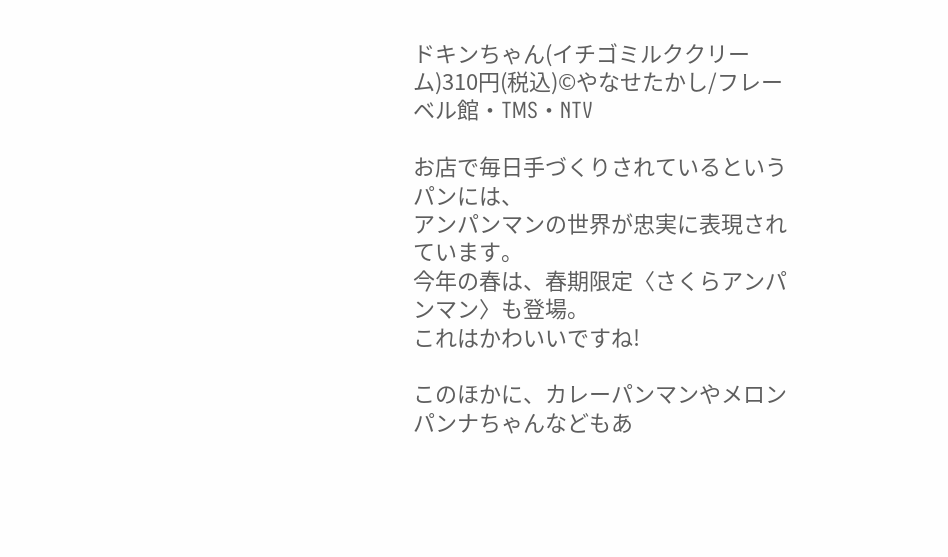ドキンちゃん(イチゴミルククリーム)310円(税込)©やなせたかし/フレーベル館・TMS・NTV

お店で毎日手づくりされているというパンには、
アンパンマンの世界が忠実に表現されています。
今年の春は、春期限定〈さくらアンパンマン〉も登場。
これはかわいいですね!

このほかに、カレーパンマンやメロンパンナちゃんなどもあ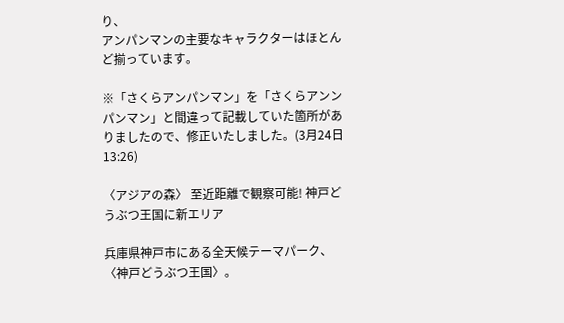り、
アンパンマンの主要なキャラクターはほとんど揃っています。

※「さくらアンパンマン」を「さくらアンンパンマン」と間違って記載していた箇所がありましたので、修正いたしました。(3月24日 13:26)

〈アジアの森〉 至近距離で観察可能! 神戸どうぶつ王国に新エリア

兵庫県神戸市にある全天候テーマパーク、〈神戸どうぶつ王国〉。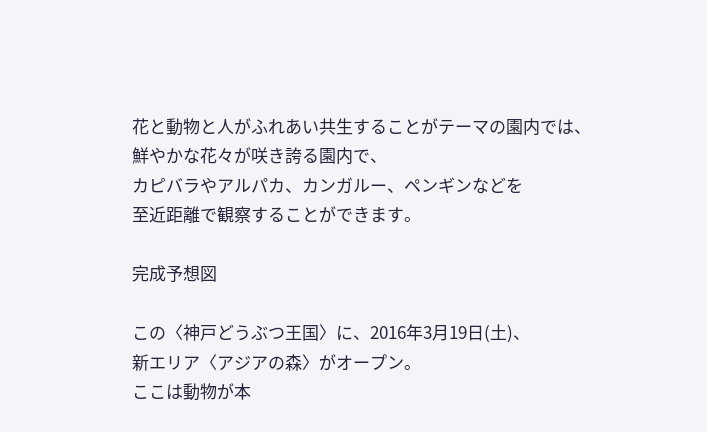花と動物と人がふれあい共生することがテーマの園内では、
鮮やかな花々が咲き誇る園内で、
カピバラやアルパカ、カンガルー、ペンギンなどを
至近距離で観察することができます。

完成予想図

この〈神戸どうぶつ王国〉に、2016年3月19日(土)、
新エリア〈アジアの森〉がオープン。
ここは動物が本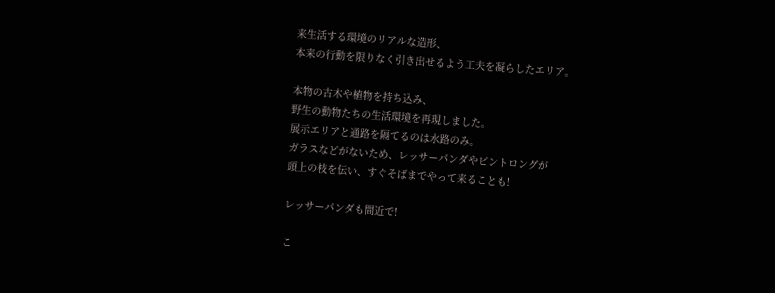来生活する環境のリアルな造形、
本来の行動を限りなく引き出せるよう工夫を凝らしたエリア。

本物の古木や植物を持ち込み、
野生の動物たちの生活環境を再現しました。
展示エリアと通路を隔てるのは水路のみ。
ガラスなどがないため、レッサーパンダやビントロングが
頭上の枝を伝い、すぐそばまでやって来ることも!

レッサーパンダも間近で!

こ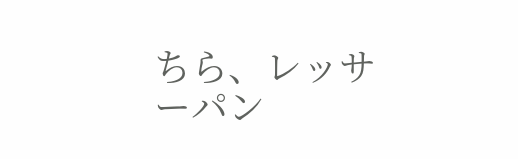ちら、レッサーパン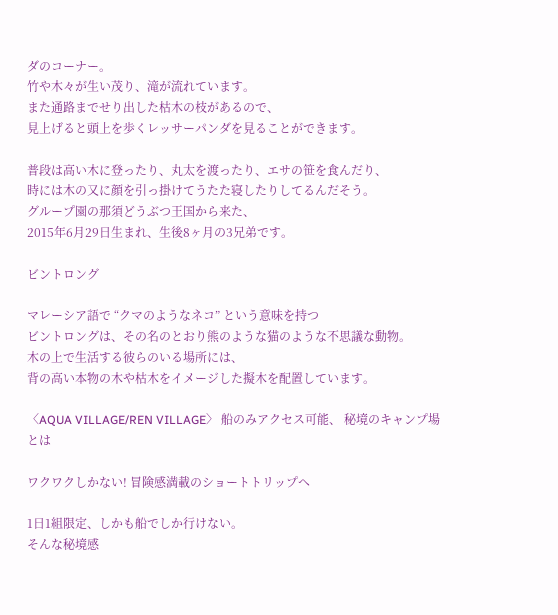ダのコーナー。
竹や木々が生い茂り、滝が流れています。
また通路までせり出した枯木の枝があるので、
見上げると頭上を歩くレッサーパンダを見ることができます。

普段は高い木に登ったり、丸太を渡ったり、エサの笹を食んだり、
時には木の又に顔を引っ掛けてうたた寝したりしてるんだそう。
グループ園の那須どうぶつ王国から来た、
2015年6月29日生まれ、生後8ヶ月の3兄弟です。

ビントロング

マレーシア語で “クマのようなネコ” という意味を持つ
ビントロングは、その名のとおり熊のような猫のような不思議な動物。
木の上で生活する彼らのいる場所には、
背の高い本物の木や枯木をイメージした擬木を配置しています。

〈AQUA VILLAGE/REN VILLAGE〉 船のみアクセス可能、 秘境のキャンプ場とは

ワクワクしかない! 冒険感満載のショートトリップへ

1日1組限定、しかも船でしか行けない。
そんな秘境感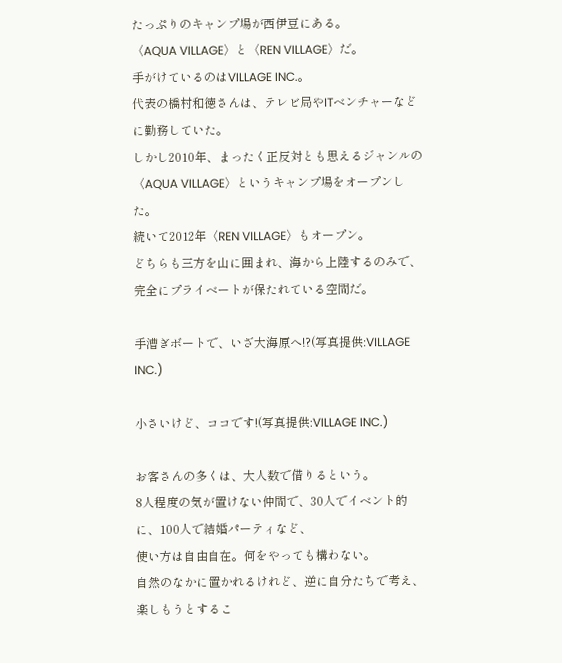たっぷりのキャンプ場が西伊豆にある。
〈AQUA VILLAGE〉と〈REN VILLAGE〉だ。
手がけているのはVILLAGE INC.。
代表の橋村和徳さんは、テレビ局やITベンチャーなどに勤務していた。
しかし2010年、まったく正反対とも思えるジャンルの
〈AQUA VILLAGE〉というキャンプ場をオープンした。
続いて2012年〈REN VILLAGE〉もオープン。
どちらも三方を山に囲まれ、海から上陸するのみで、
完全にプライベートが保たれている空間だ。

手漕ぎボートで、いざ大海原へ!?(写真提供:VILLAGE INC.)

小さいけど、ココです!(写真提供:VILLAGE INC.)

お客さんの多くは、大人数で借りるという。
8人程度の気が置けない仲間で、30人でイベント的に、100人で結婚パーティなど、
使い方は自由自在。何をやっても構わない。
自然のなかに置かれるけれど、逆に自分たちで考え、
楽しもうとするこ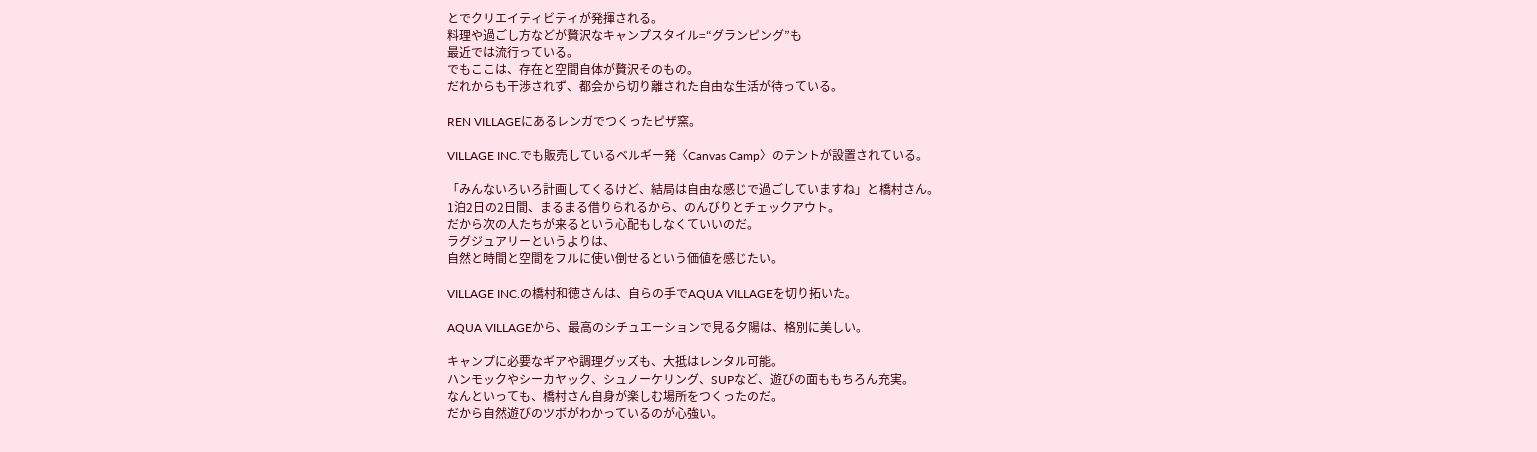とでクリエイティビティが発揮される。
料理や過ごし方などが贅沢なキャンプスタイル=“グランピング”も
最近では流行っている。
でもここは、存在と空間自体が贅沢そのもの。
だれからも干渉されず、都会から切り離された自由な生活が待っている。

REN VILLAGEにあるレンガでつくったピザ窯。

VILLAGE INC.でも販売しているベルギー発〈Canvas Camp〉のテントが設置されている。

「みんないろいろ計画してくるけど、結局は自由な感じで過ごしていますね」と橋村さん。
1泊2日の2日間、まるまる借りられるから、のんびりとチェックアウト。
だから次の人たちが来るという心配もしなくていいのだ。
ラグジュアリーというよりは、
自然と時間と空間をフルに使い倒せるという価値を感じたい。

VILLAGE INC.の橋村和徳さんは、自らの手でAQUA VILLAGEを切り拓いた。

AQUA VILLAGEから、最高のシチュエーションで見る夕陽は、格別に美しい。

キャンプに必要なギアや調理グッズも、大抵はレンタル可能。
ハンモックやシーカヤック、シュノーケリング、SUPなど、遊びの面ももちろん充実。
なんといっても、橋村さん自身が楽しむ場所をつくったのだ。
だから自然遊びのツボがわかっているのが心強い。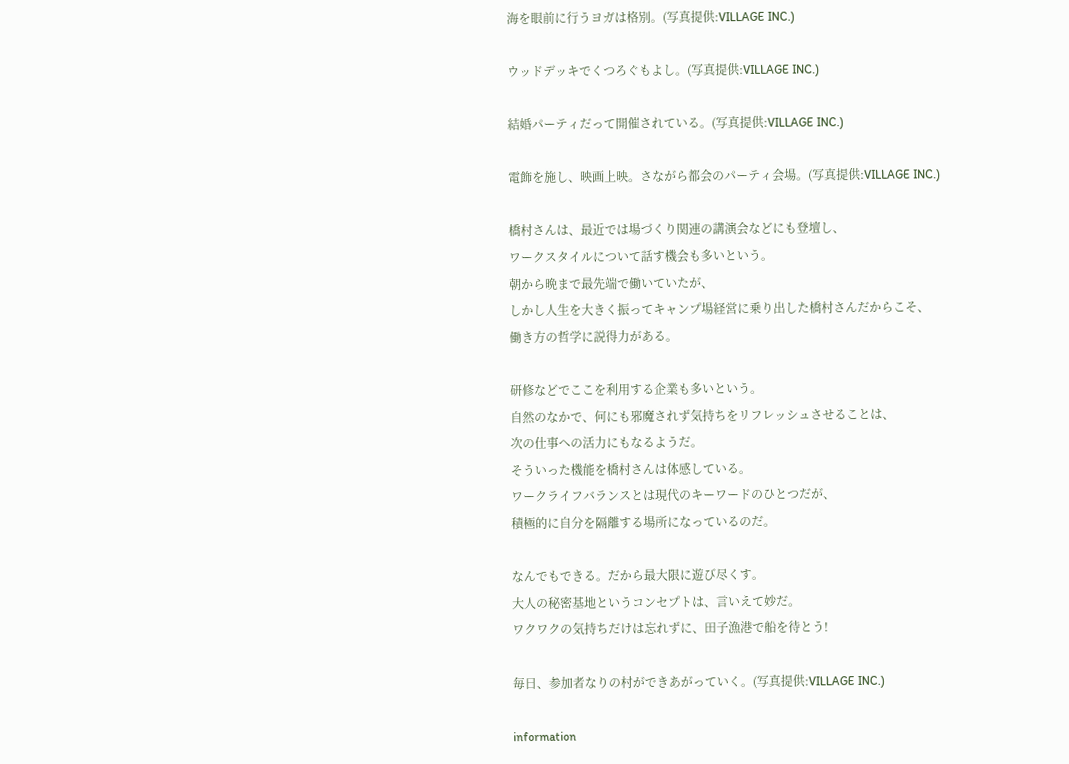海を眼前に行うヨガは格別。(写真提供:VILLAGE INC.)

ウッドデッキでくつろぐもよし。(写真提供:VILLAGE INC.)

結婚パーティだって開催されている。(写真提供:VILLAGE INC.)

電飾を施し、映画上映。さながら都会のパーティ会場。(写真提供:VILLAGE INC.)

橋村さんは、最近では場づくり関連の講演会などにも登壇し、
ワークスタイルについて話す機会も多いという。
朝から晩まで最先端で働いていたが、
しかし人生を大きく振ってキャンプ場経営に乗り出した橋村さんだからこそ、
働き方の哲学に説得力がある。

研修などでここを利用する企業も多いという。
自然のなかで、何にも邪魔されず気持ちをリフレッシュさせることは、
次の仕事への活力にもなるようだ。
そういった機能を橋村さんは体感している。
ワークライフバランスとは現代のキーワードのひとつだが、
積極的に自分を隔離する場所になっているのだ。

なんでもできる。だから最大限に遊び尽くす。
大人の秘密基地というコンセプトは、言いえて妙だ。
ワクワクの気持ちだけは忘れずに、田子漁港で船を待とう!

毎日、参加者なりの村ができあがっていく。(写真提供:VILLAGE INC.)

information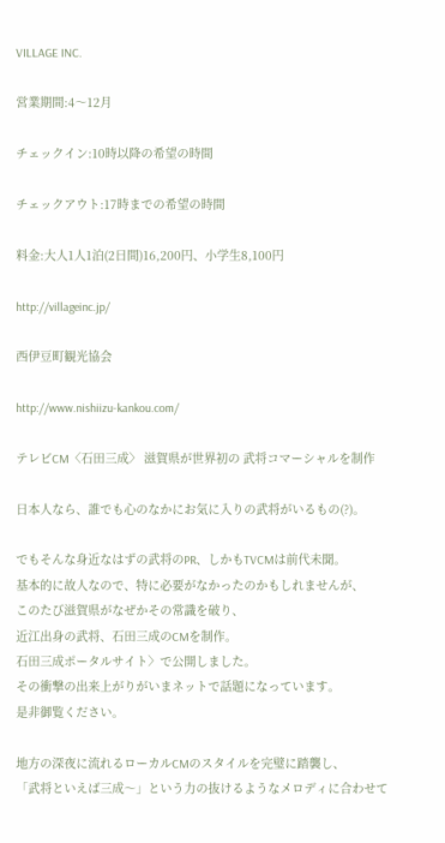VILLAGE INC.

営業期間:4〜12月

チェックイン:10時以降の希望の時間

チェックアウト:17時までの希望の時間

料金:大人1人1泊(2日間)16,200円、小学生8,100円

http://villageinc.jp/

西伊豆町観光協会

http://www.nishiizu-kankou.com/

テレビCM〈石田三成〉 滋賀県が世界初の 武将コマーシャルを制作

日本人なら、誰でも心のなかにお気に入りの武将がいるもの(?)。

でもそんな身近なはずの武将のPR、しかもTVCMは前代未聞。
基本的に故人なので、特に必要がなかったのかもしれませんが、
このたび滋賀県がなぜかその常識を破り、
近江出身の武将、石田三成のCMを制作。
石田三成ポータルサイト〉で公開しました。
その衝撃の出来上がりがいまネットで話題になっています。
是非御覧ください。

地方の深夜に流れるローカルCMのスタイルを完璧に踏襲し、
「武将といえば三成〜」という力の抜けるようなメロディに合わせて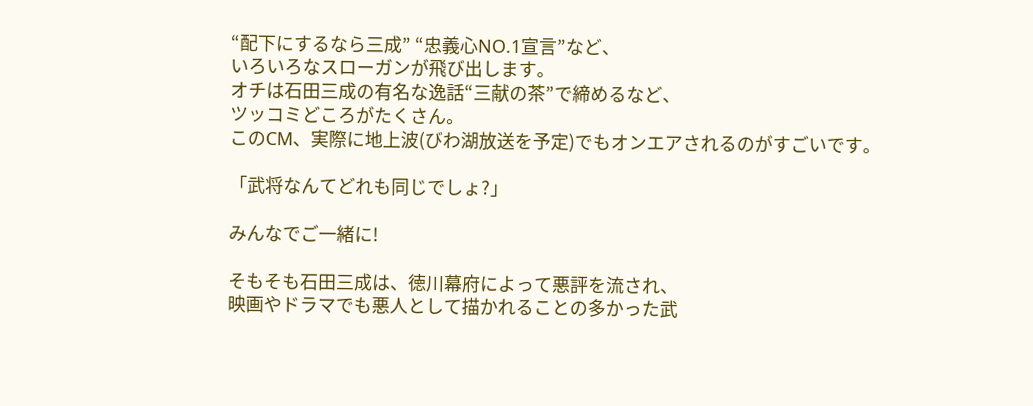“配下にするなら三成” “忠義心NO.1宣言”など、
いろいろなスローガンが飛び出します。
オチは石田三成の有名な逸話“三献の茶”で締めるなど、
ツッコミどころがたくさん。
このCM、実際に地上波(びわ湖放送を予定)でもオンエアされるのがすごいです。

「武将なんてどれも同じでしょ?」

みんなでご一緒に!

そもそも石田三成は、徳川幕府によって悪評を流され、
映画やドラマでも悪人として描かれることの多かった武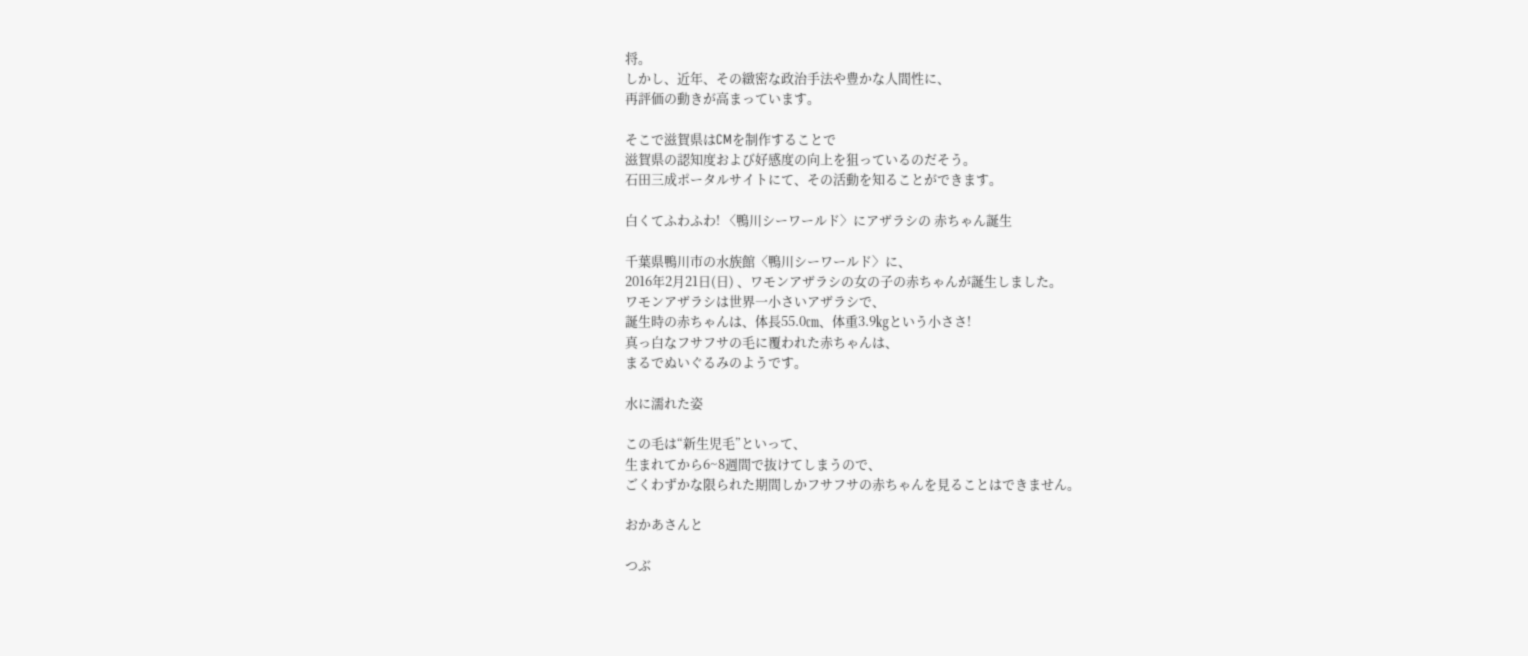将。
しかし、近年、その緻密な政治手法や豊かな人間性に、
再評価の動きが高まっています。

そこで滋賀県はCMを制作することで
滋賀県の認知度および好感度の向上を狙っているのだそう。
石田三成ポータルサイトにて、その活動を知ることができます。

白くてふわふわ! 〈鴨川シーワールド〉にアザラシの 赤ちゃん誕生

千葉県鴨川市の水族館〈鴨川シーワールド〉に、
2016年2月21日(日) 、ワモンアザラシの女の子の赤ちゃんが誕生しました。
ワモンアザラシは世界一小さいアザラシで、
誕生時の赤ちゃんは、体長55.0㎝、体重3.9㎏という小ささ!
真っ白なフサフサの毛に覆われた赤ちゃんは、
まるでぬいぐるみのようです。

水に濡れた姿

この毛は“新生児毛”といって、
生まれてから6~8週間で抜けてしまうので、
ごくわずかな限られた期間しかフサフサの赤ちゃんを見ることはできません。

おかあさんと

つぶ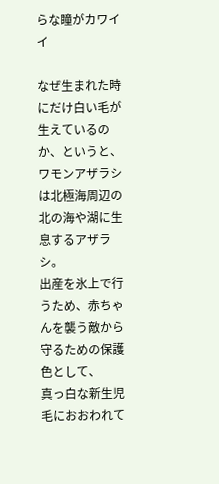らな瞳がカワイイ

なぜ生まれた時にだけ白い毛が生えているのか、というと、
ワモンアザラシは北極海周辺の北の海や湖に生息するアザラシ。
出産を氷上で行うため、赤ちゃんを襲う敵から守るための保護色として、
真っ白な新生児毛におおわれて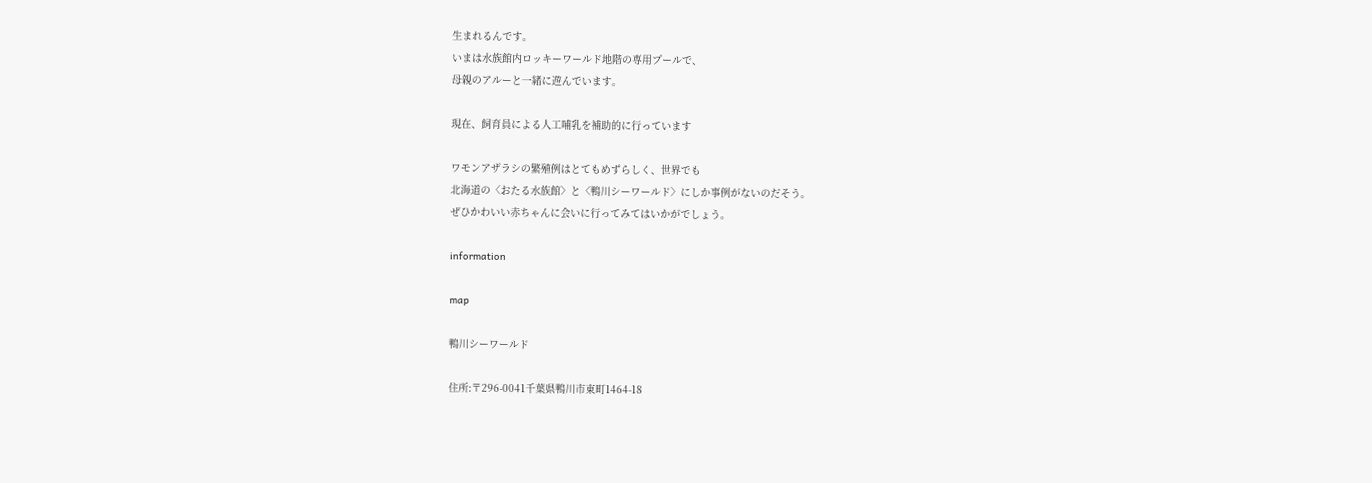生まれるんです。
いまは水族館内ロッキーワールド地階の専用プールで、
母親のアルーと一緒に遊んでいます。

現在、飼育員による人工哺乳を補助的に行っています

ワモンアザラシの繁殖例はとてもめずらしく、世界でも
北海道の〈おたる水族館〉と〈鴨川シーワールド〉にしか事例がないのだそう。
ぜひかわいい赤ちゃんに会いに行ってみてはいかがでしょう。

information

map

鴨川シーワールド

住所:〒296-0041千葉県鴨川市東町1464-18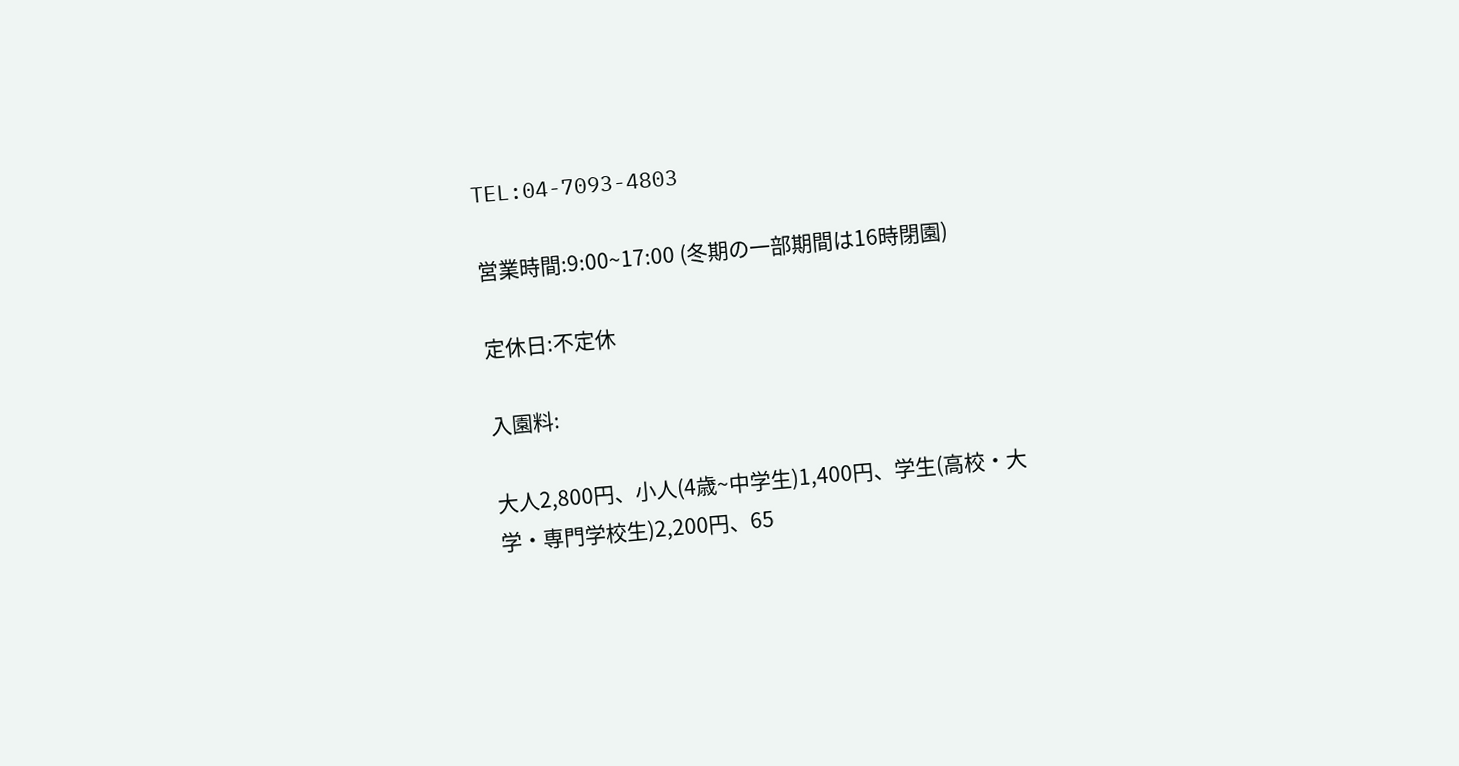TEL:04-7093-4803

営業時間:9:00~17:00 (冬期の一部期間は16時閉園)

定休日:不定休

入園料:

大人2,800円、小人(4歳~中学生)1,400円、学生(高校・大学・専門学校生)2,200円、65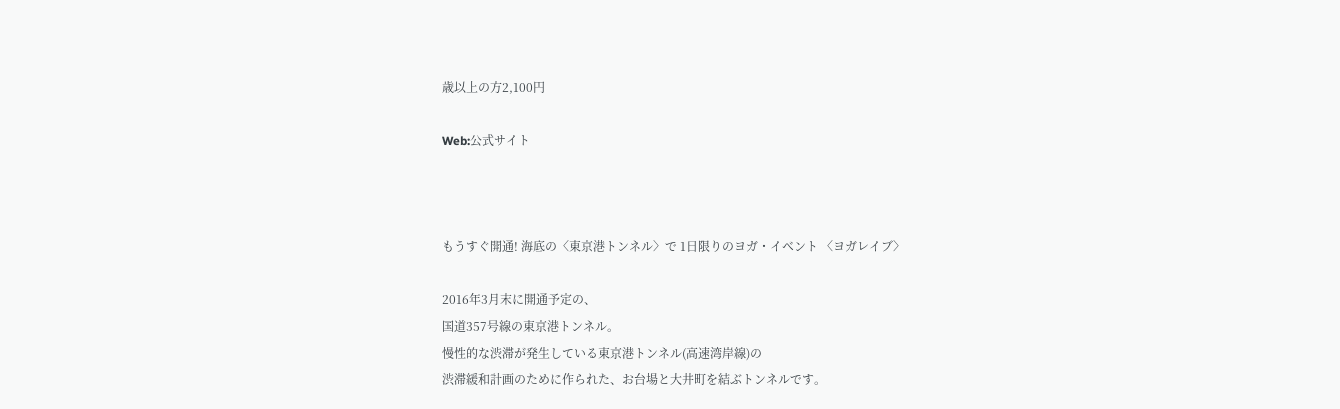歳以上の方2,100円

Web:公式サイト



もうすぐ開通! 海底の〈東京港トンネル〉で 1日限りのヨガ・イベント 〈ヨガレイブ〉

2016年3月末に開通予定の、
国道357号線の東京港トンネル。
慢性的な渋滞が発生している東京港トンネル(高速湾岸線)の
渋滞緩和計画のために作られた、お台場と大井町を結ぶトンネルです。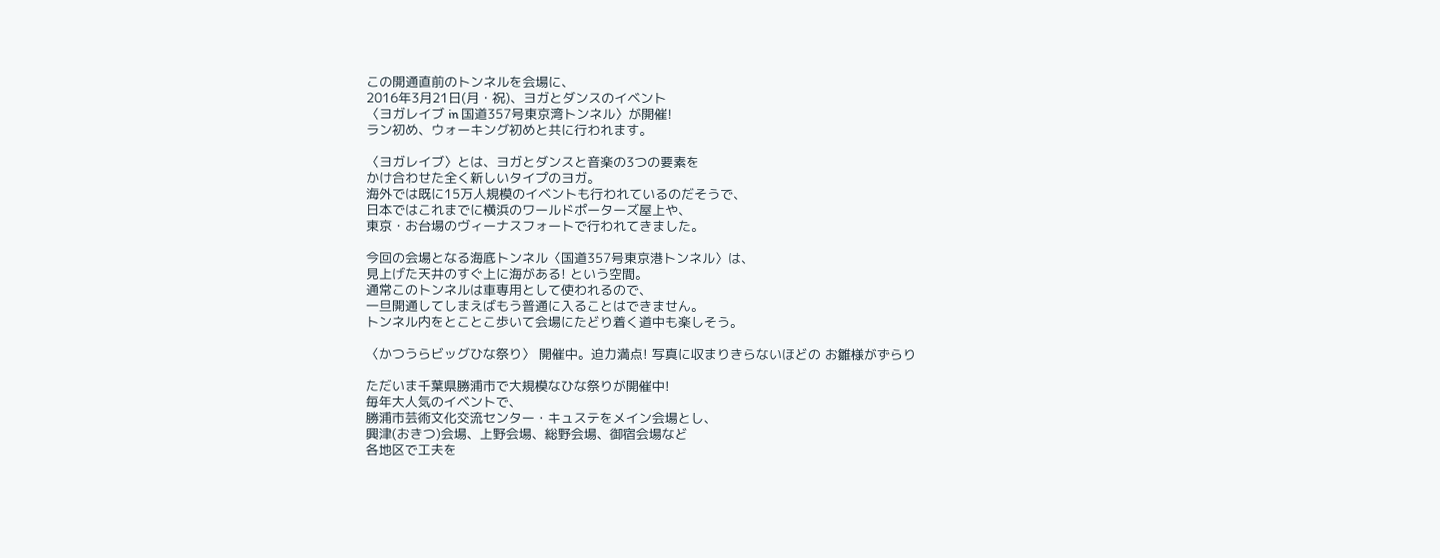この開通直前のトンネルを会場に、
2016年3月21日(月・祝)、ヨガとダンスのイベント
〈ヨガレイブ in 国道357号東京湾トンネル〉が開催!
ラン初め、ウォーキング初めと共に行われます。

〈ヨガレイブ〉とは、ヨガとダンスと音楽の3つの要素を
かけ合わせた全く新しいタイプのヨガ。
海外では既に15万人規模のイベントも行われているのだそうで、
日本ではこれまでに横浜のワールドポーターズ屋上や、
東京・お台場のヴィーナスフォートで行われてきました。

今回の会場となる海底トンネル〈国道357号東京港トンネル〉は、
見上げた天井のすぐ上に海がある! という空間。
通常このトンネルは車専用として使われるので、
一旦開通してしまえばもう普通に入ることはできません。
トンネル内をとことこ歩いて会場にたどり着く道中も楽しそう。

〈かつうらビッグひな祭り〉 開催中。迫力満点! 写真に収まりきらないほどの お雛様がずらり

ただいま千葉県勝浦市で大規模なひな祭りが開催中!
毎年大人気のイベントで、
勝浦市芸術文化交流センター・キュステをメイン会場とし、
興津(おきつ)会場、上野会場、総野会場、御宿会場など
各地区で工夫を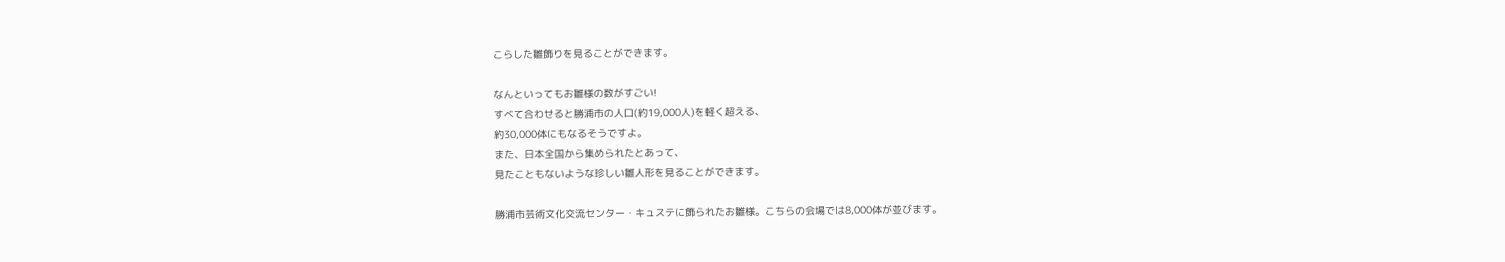こらした雛飾りを見ることができます。

なんといってもお雛様の数がすごい!
すべて合わせると勝浦市の人口(約19,000人)を軽く超える、
約30,000体にもなるそうですよ。
また、日本全国から集められたとあって、
見たこともないような珍しい雛人形を見ることができます。

勝浦市芸術文化交流センター・キュステに飾られたお雛様。こちらの会場では8,000体が並びます。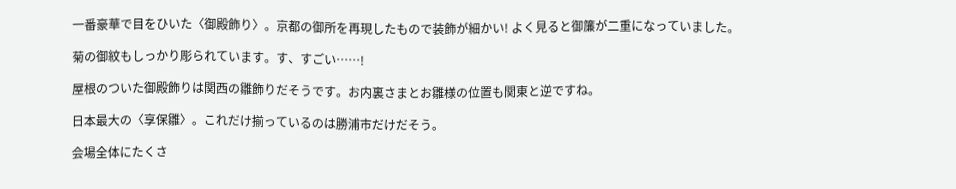一番豪華で目をひいた〈御殿飾り〉。京都の御所を再現したもので装飾が細かい! よく見ると御簾が二重になっていました。

菊の御紋もしっかり彫られています。す、すごい……!

屋根のついた御殿飾りは関西の雛飾りだそうです。お内裏さまとお雛様の位置も関東と逆ですね。

日本最大の〈享保雛〉。これだけ揃っているのは勝浦市だけだそう。

会場全体にたくさ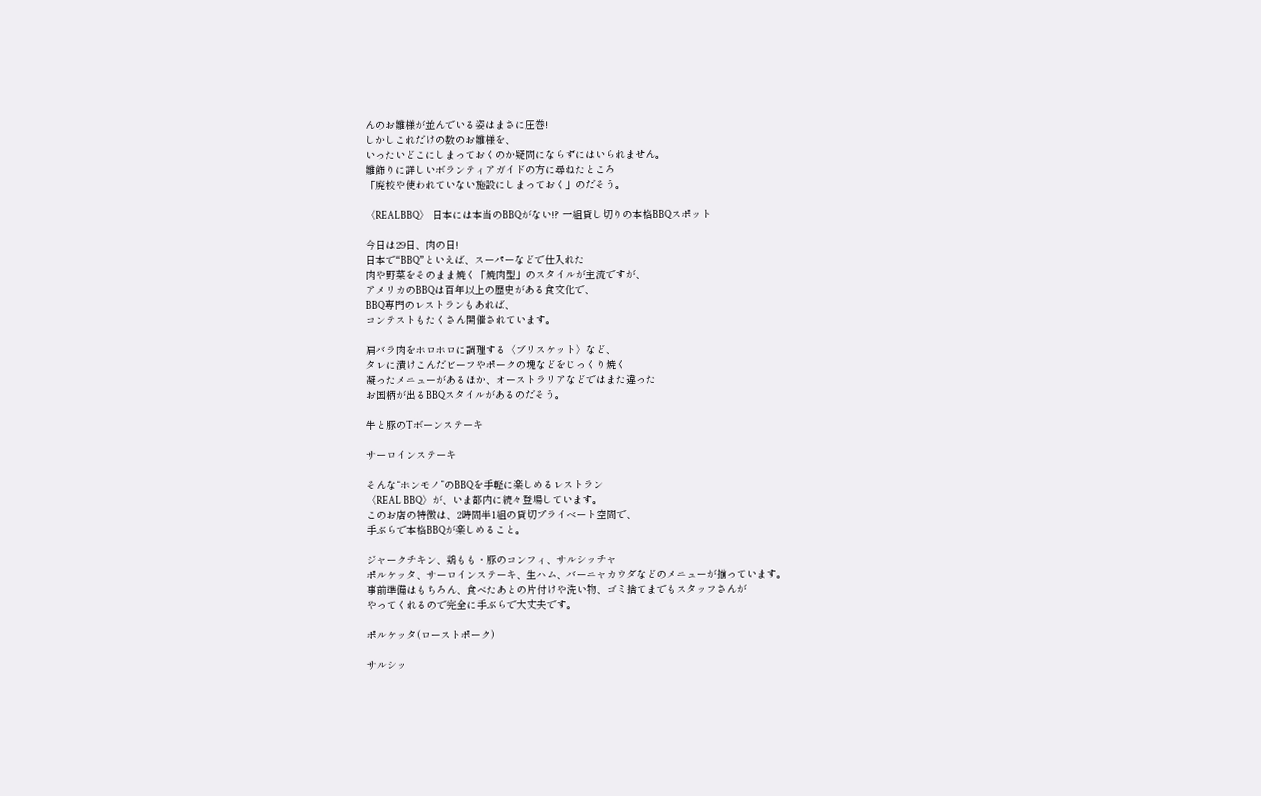んのお雛様が並んでいる姿はまさに圧巻!
しかしこれだけの数のお雛様を、
いったいどこにしまっておくのか疑問にならずにはいられません。
雛飾りに詳しいボランティアガイドの方に尋ねたところ
「廃校や使われていない施設にしまっておく」のだそう。

〈REALBBQ〉 日本には本当のBBQがない!? 一組貸し切りの本格BBQスポット

今日は29日、肉の日!
日本で“BBQ”といえば、スーパーなどで仕入れた
肉や野菜をそのまま焼く「焼肉型」のスタイルが主流ですが、
アメリカのBBQは百年以上の歴史がある食文化で、
BBQ専門のレストランもあれば、
コンテストもたくさん開催されています。

肩バラ肉をホロホロに調理する〈ブリスケット〉など、
タレに漬けこんだビーフやポークの塊などをじっくり焼く
凝ったメニューがあるほか、オーストラリアなどではまた違った
お国柄が出るBBQスタイルがあるのだそう。

牛と豚のTボーンステーキ

サーロインステーキ

そんな“ホンモノ”のBBQを手軽に楽しめるレストラン
〈REAL BBQ〉が、いま都内に続々登場しています。
このお店の特徴は、2時間半1組の貸切プライベート空間で、
手ぶらで本格BBQが楽しめること。

ジャークチキン、鶏もも・豚のコンフィ、サルシッチャ
ポルケッタ、サーロインステーキ、生ハム、バーニャカウダなどのメニューが揃っています。
事前準備はもちろん、食べたあとの片付けや洗い物、ゴミ捨てまでもスタッフさんが
やってくれるので完全に手ぶらで大丈夫です。

ポルケッタ(ローストポーク)

サルシッ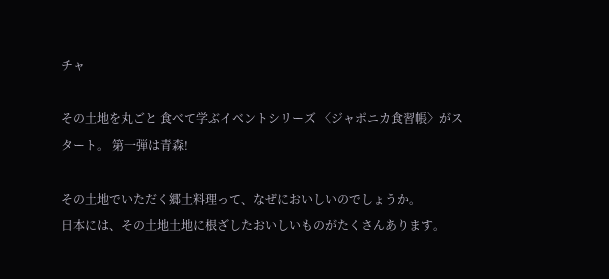チャ

その土地を丸ごと 食べて学ぶイベントシリーズ 〈ジャポニカ食習帳〉がスタート。 第一弾は青森!

その土地でいただく郷土料理って、なぜにおいしいのでしょうか。
日本には、その土地土地に根ざしたおいしいものがたくさんあります。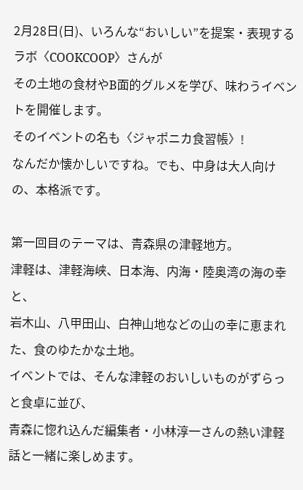2月28日(日)、いろんな“おいしい”を提案・表現するラボ〈COOKCOOP〉さんが
その土地の食材やB面的グルメを学び、味わうイベントを開催します。
そのイベントの名も〈ジャポニカ食習帳〉!
なんだか懐かしいですね。でも、中身は大人向けの、本格派です。

第一回目のテーマは、青森県の津軽地方。
津軽は、津軽海峡、日本海、内海・陸奥湾の海の幸と、
岩木山、八甲田山、白神山地などの山の幸に恵まれた、食のゆたかな土地。
イベントでは、そんな津軽のおいしいものがずらっと食卓に並び、
青森に惚れ込んだ編集者・小林淳一さんの熱い津軽話と一緒に楽しめます。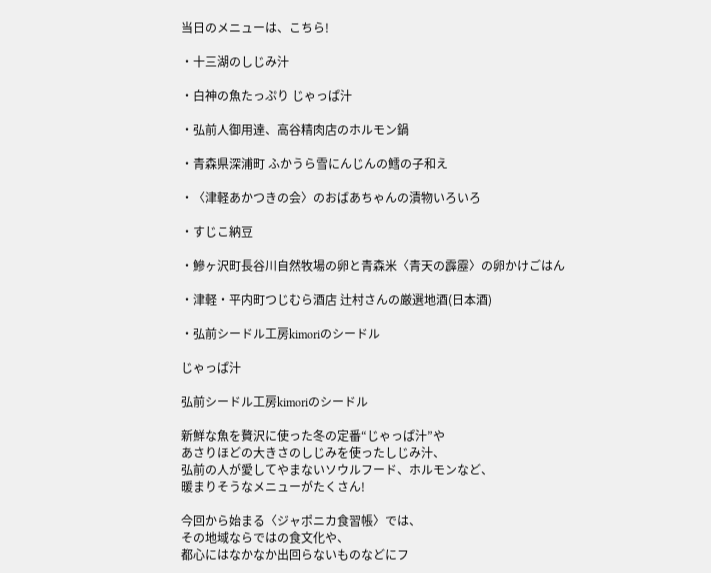当日のメニューは、こちら!

・十三湖のしじみ汁

・白神の魚たっぷり じゃっぱ汁

・弘前人御用達、高谷精肉店のホルモン鍋

・青森県深浦町 ふかうら雪にんじんの鱈の子和え

・〈津軽あかつきの会〉のおばあちゃんの漬物いろいろ

・すじこ納豆

・鰺ヶ沢町長谷川自然牧場の卵と青森米〈青天の霹靂〉の卵かけごはん

・津軽・平内町つじむら酒店 辻村さんの厳選地酒(日本酒)

・弘前シードル工房kimoriのシードル

じゃっぱ汁

弘前シードル工房kimoriのシードル

新鮮な魚を贅沢に使った冬の定番“じゃっぱ汁”や
あさりほどの大きさのしじみを使ったしじみ汁、
弘前の人が愛してやまないソウルフード、ホルモンなど、
暖まりそうなメニューがたくさん!

今回から始まる〈ジャポニカ食習帳〉では、
その地域ならではの食文化や、
都心にはなかなか出回らないものなどにフ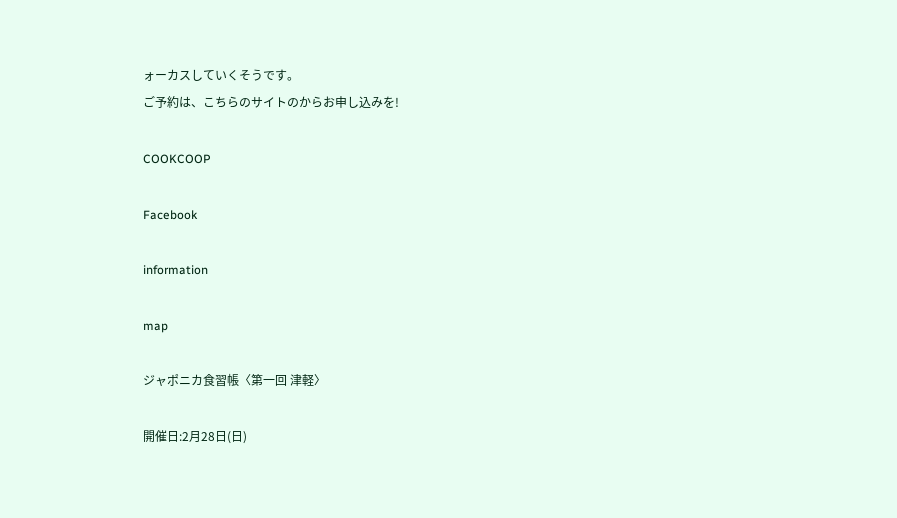ォーカスしていくそうです。
ご予約は、こちらのサイトのからお申し込みを!

COOKCOOP

Facebook

information

map

ジャポニカ食習帳〈第一回 津軽〉

開催日:2月28日(日)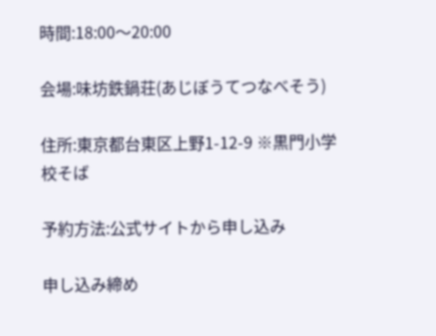時間:18:00〜20:00

会場:味坊鉄鍋荘(あじぼうてつなべそう)

住所:東京都台東区上野1-12-9 ※黒門小学校そば

予約方法:公式サイトから申し込み

申し込み締め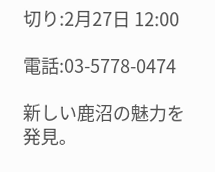切り:2月27日 12:00

電話:03-5778-0474

新しい鹿沼の魅力を発見。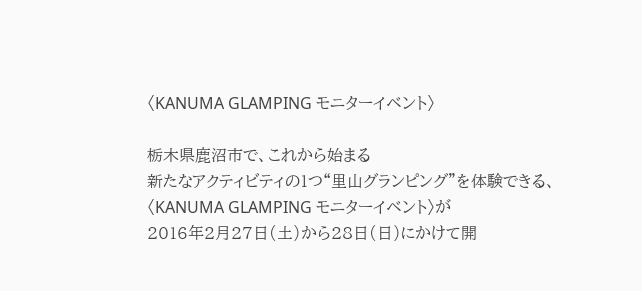〈KANUMA GLAMPING モニターイベント〉

栃木県鹿沼市で、これから始まる
新たなアクティビティの1つ“里山グランピング”を体験できる、
〈KANUMA GLAMPING モニターイベント〉が
2016年2月27日(土)から28日(日)にかけて開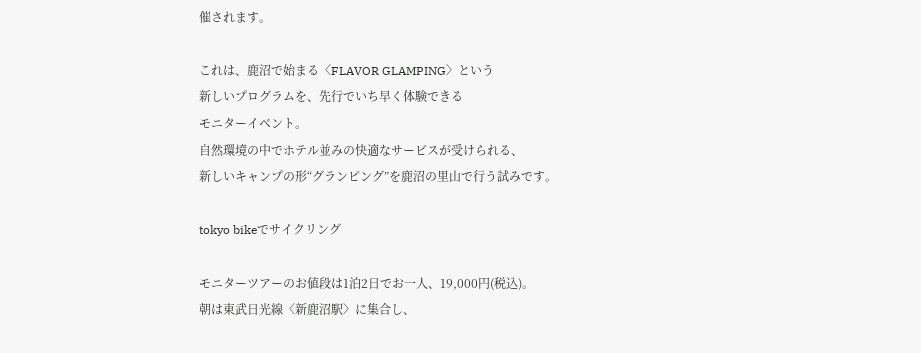催されます。

これは、鹿沼で始まる〈FLAVOR GLAMPING〉という
新しいプログラムを、先行でいち早く体験できる
モニターイベント。
自然環境の中でホテル並みの快適なサービスが受けられる、
新しいキャンプの形“グランピング”を鹿沼の里山で行う試みです。

tokyo bikeでサイクリング

モニターツアーのお値段は1泊2日でお一人、19,000円(税込)。
朝は東武日光線〈新鹿沼駅〉に集合し、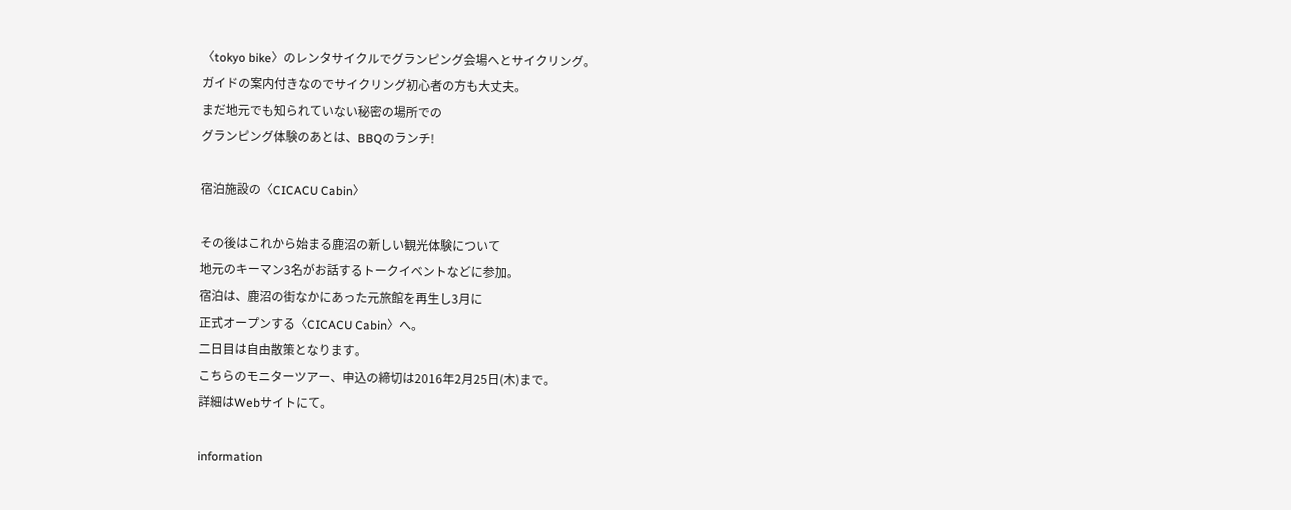〈tokyo bike〉のレンタサイクルでグランピング会場へとサイクリング。
ガイドの案内付きなのでサイクリング初心者の方も大丈夫。
まだ地元でも知られていない秘密の場所での
グランピング体験のあとは、BBQのランチ!

宿泊施設の〈CICACU Cabin〉

その後はこれから始まる鹿沼の新しい観光体験について
地元のキーマン3名がお話するトークイベントなどに参加。
宿泊は、鹿沼の街なかにあった元旅館を再生し3月に
正式オープンする〈CICACU Cabin〉へ。
二日目は自由散策となります。
こちらのモニターツアー、申込の締切は2016年2月25日(木)まで。
詳細はWebサイトにて。

information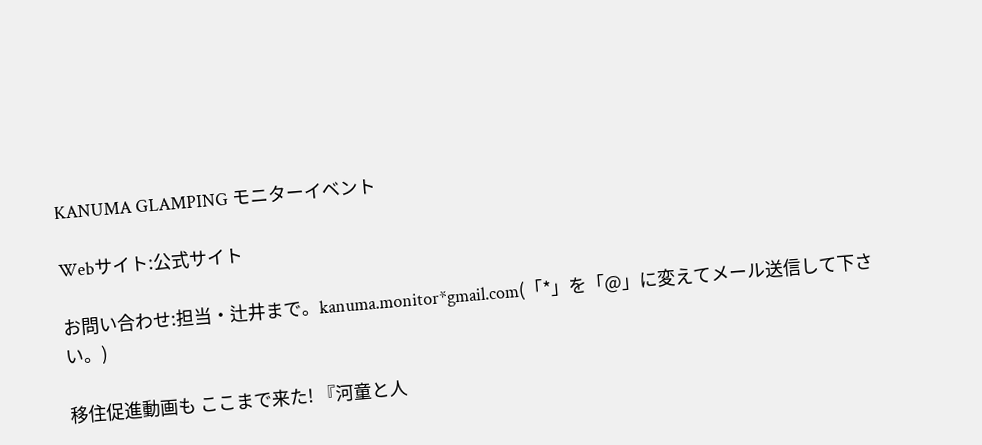KANUMA GLAMPING モニターイベント

Webサイト:公式サイト

お問い合わせ:担当・辻井まで。kanuma.monitor*gmail.com(「*」を「@」に変えてメール送信して下さい。)

移住促進動画も ここまで来た! 『河童と人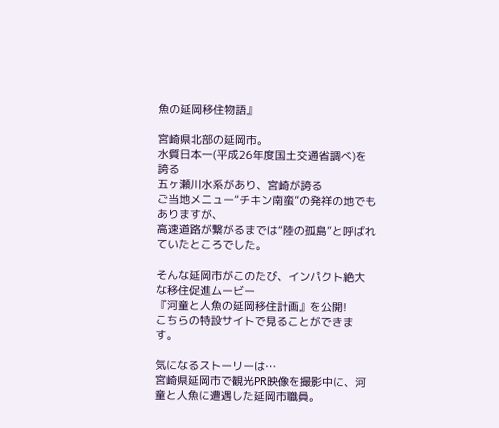魚の延岡移住物語』

宮崎県北部の延岡市。
水質日本一(平成26年度国土交通省調べ)を誇る
五ヶ瀬川水系があり、宮崎が誇る
ご当地メニュー“チキン南蛮”の発祥の地でもありますが、
高速道路が繋がるまでは“陸の孤島”と呼ばれていたところでした。

そんな延岡市がこのたび、インパクト絶大な移住促進ムービー
『河童と人魚の延岡移住計画』を公開!
こちらの特設サイトで見ることができます。

気になるストーリーは…
宮崎県延岡市で観光PR映像を撮影中に、河童と人魚に遭遇した延岡市職員。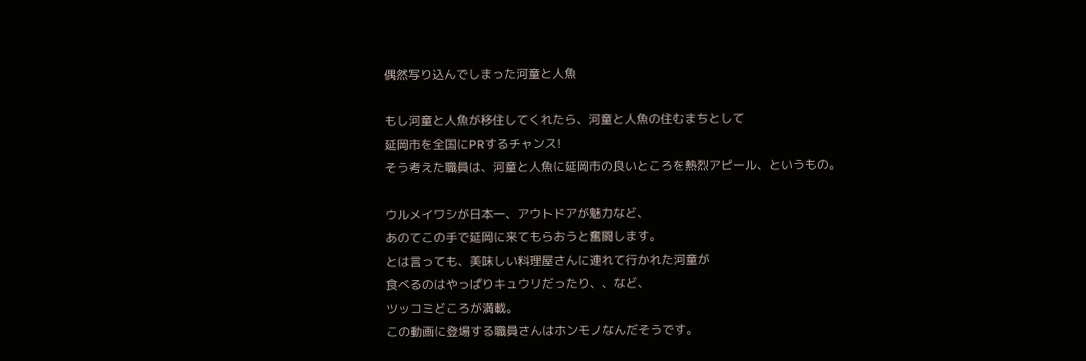偶然写り込んでしまった河童と人魚

もし河童と人魚が移住してくれたら、河童と人魚の住むまちとして
延岡市を全国にPRするチャンス!
そう考えた職員は、河童と人魚に延岡市の良いところを熱烈アピール、というもの。

ウルメイワシが日本一、アウトドアが魅力など、
あのてこの手で延岡に来てもらおうと奮闘します。
とは言っても、美味しい料理屋さんに連れて行かれた河童が
食べるのはやっぱりキュウリだったり、、など、
ツッコミどころが満載。
この動画に登場する職員さんはホンモノなんだそうです。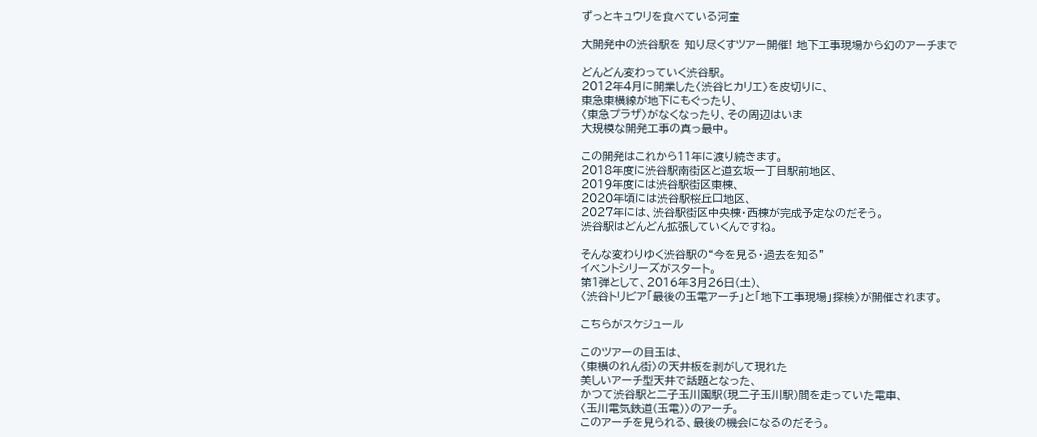ずっとキュウリを食べている河童

大開発中の渋谷駅を 知り尽くすツアー開催! 地下工事現場から幻のアーチまで

どんどん変わっていく渋谷駅。
2012年4月に開業した〈渋谷ヒカリエ〉を皮切りに、
東急東横線が地下にもぐったり、
〈東急プラザ〉がなくなったり、その周辺はいま
大規模な開発工事の真っ最中。

この開発はこれから11年に渡り続きます。
2018年度に渋谷駅南街区と道玄坂一丁目駅前地区、
2019年度には渋谷駅街区東棟、
2020年頃には渋谷駅桜丘口地区、
2027年には、渋谷駅街区中央棟・西棟が完成予定なのだそう。
渋谷駅はどんどん拡張していくんですね。

そんな変わりゆく渋谷駅の“今を見る・過去を知る”
イベントシリーズがスタート。
第1弾として、2016年3月26日(土)、
〈渋谷トリビア「最後の玉電アーチ」と「地下工事現場」探検〉が開催されます。

こちらがスケジュール

このツアーの目玉は、
〈東横のれん街〉の天井板を剥がして現れた
美しいアーチ型天井で話題となった、
かつて渋谷駅と二子玉川園駅(現二子玉川駅)間を走っていた電車、
〈玉川電気鉄道(玉電)〉のアーチ。
このアーチを見られる、最後の機会になるのだそう。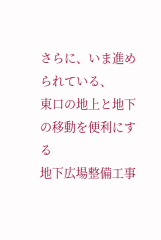さらに、いま進められている、
東口の地上と地下の移動を便利にする
地下広場整備工事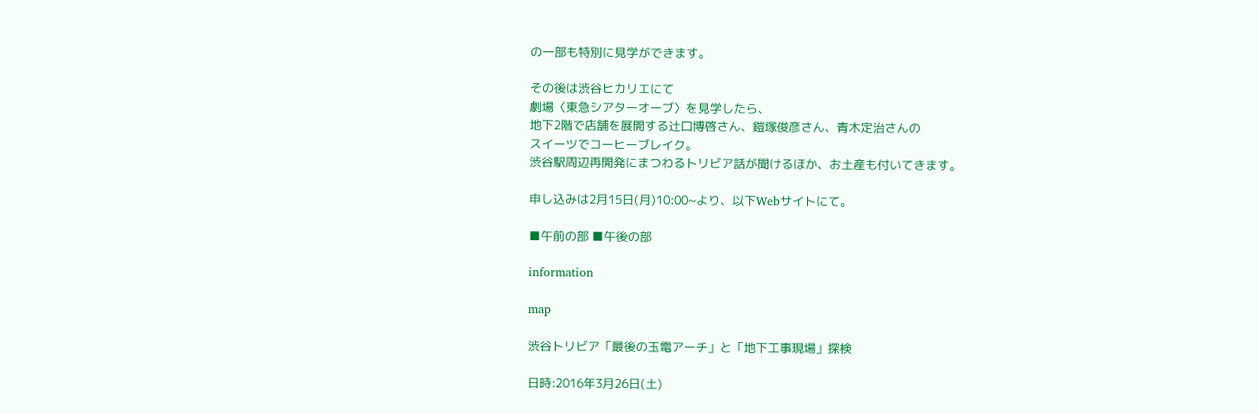の一部も特別に見学ができます。

その後は渋谷ヒカリエにて
劇場〈東急シアターオーブ〉を見学したら、
地下2階で店舗を展開する辻口博啓さん、鎧塚俊彦さん、青木定治さんの
スイーツでコーヒーブレイク。
渋谷駅周辺再開発にまつわるトリビア話が聞けるほか、お土産も付いてきます。

申し込みは2月15日(月)10:00~より、以下Webサイトにて。

■午前の部 ■午後の部

information

map

渋谷トリビア「最後の玉電アーチ」と「地下工事現場」探検

日時:2016年3月26日(土)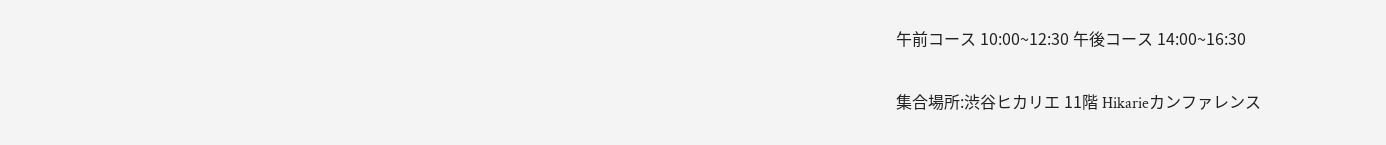午前コース 10:00~12:30 午後コース 14:00~16:30

集合場所:渋谷ヒカリエ 11階 Hikarieカンファレンス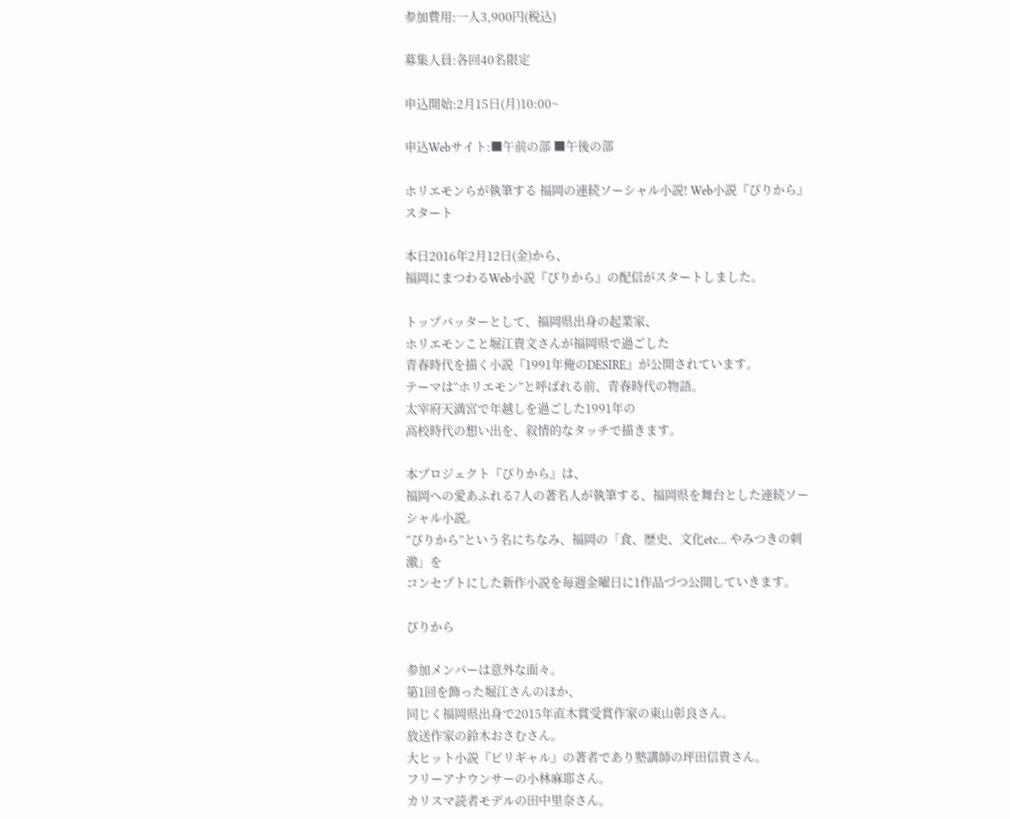参加費用:一人3,900円(税込)

募集人員:各回40名限定

申込開始:2月15日(月)10:00~

申込Webサイト:■午前の部 ■午後の部

ホリエモンらが執筆する 福岡の連続ソーシャル小説! Web小説『ぴりから』スタート

本日2016年2月12日(金)から、
福岡にまつわるWeb小説『ぴりから』の配信がスタートしました。

トップバッターとして、福岡県出身の起業家、
ホリエモンこと堀江貴文さんが福岡県で過ごした
青春時代を描く小説『1991年俺のDESIRE』が公開されています。
テーマは“ホリエモン”と呼ばれる前、青春時代の物語。
太宰府天満宮で年越しを過ごした1991年の
高校時代の想い出を、叙情的なタッチで描きます。

本プロジェクト『ぴりから』は、
福岡への愛あふれる7人の著名人が執筆する、福岡県を舞台とした連続ソーシャル小説。
“ぴりから”という名にちなみ、福岡の「食、歴史、文化etc... やみつきの刺激」を
コンセプトにした新作小説を毎週金曜日に1作品づつ公開していきます。

ぴりから

参加メンバーは意外な面々。
第1回を飾った堀江さんのほか、
同じく福岡県出身で2015年直木賞受賞作家の東山彰良さん。
放送作家の鈴木おさむさん。
大ヒット小説『ビリギャル』の著者であり塾講師の坪田信貴さん。
フリーアナウンサーの小林麻耶さん。
カリスマ読者モデルの田中里奈さん。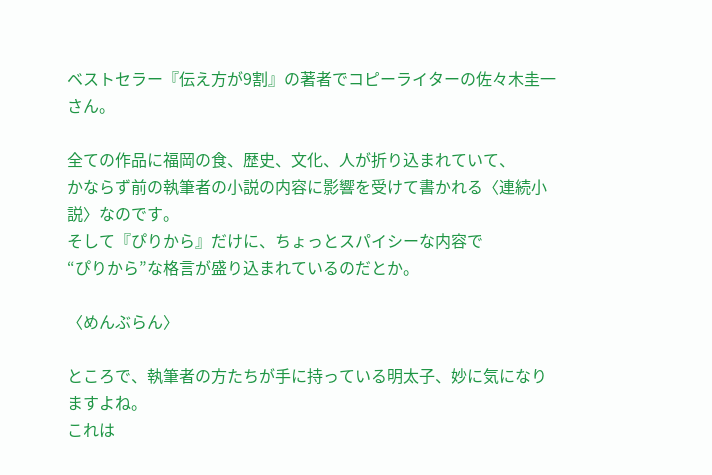ベストセラー『伝え方が9割』の著者でコピーライターの佐々木圭一さん。

全ての作品に福岡の食、歴史、文化、人が折り込まれていて、
かならず前の執筆者の小説の内容に影響を受けて書かれる〈連続小説〉なのです。
そして『ぴりから』だけに、ちょっとスパイシーな内容で
“ぴりから”な格言が盛り込まれているのだとか。

〈めんぶらん〉

ところで、執筆者の方たちが手に持っている明太子、妙に気になりますよね。
これは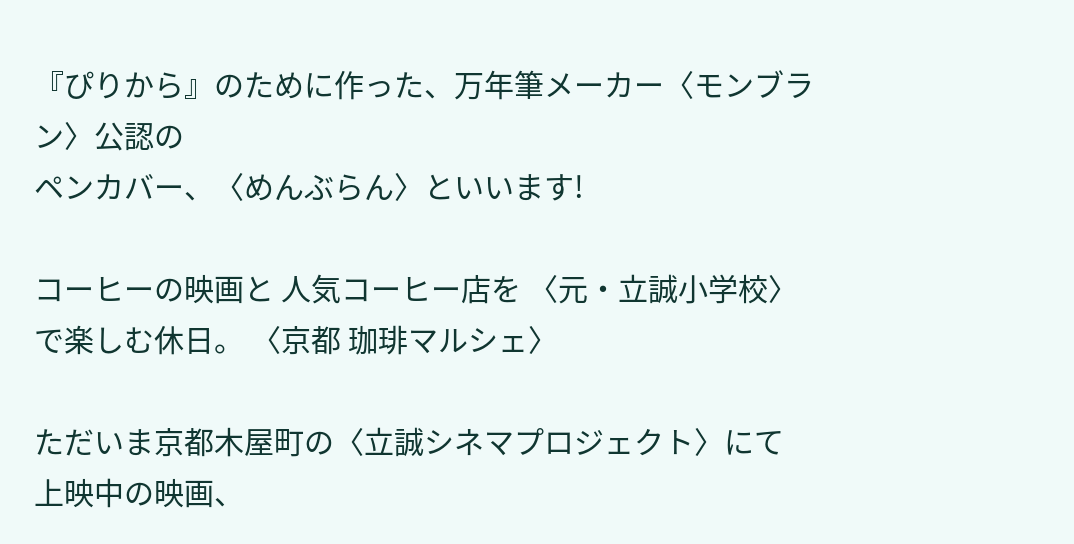『ぴりから』のために作った、万年筆メーカー〈モンブラン〉公認の
ペンカバー、〈めんぶらん〉といいます!

コーヒーの映画と 人気コーヒー店を 〈元・立誠小学校〉で楽しむ休日。 〈京都 珈琲マルシェ〉

ただいま京都木屋町の〈立誠シネマプロジェクト〉にて
上映中の映画、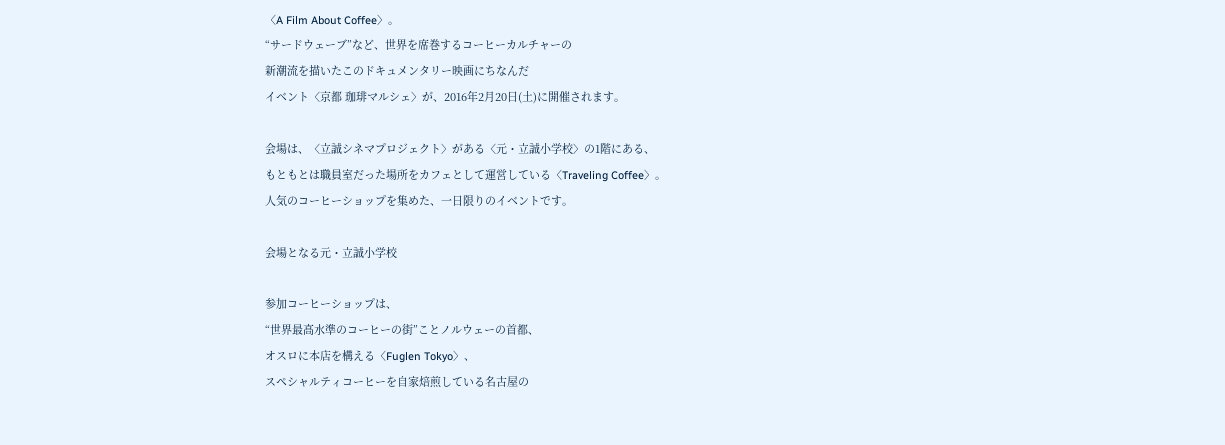〈A Film About Coffee〉。
“サードウェーブ”など、世界を席巻するコーヒーカルチャーの
新潮流を描いたこのドキュメンタリー映画にちなんだ
イベント〈京都 珈琲マルシェ〉が、2016年2月20日(土)に開催されます。

会場は、〈立誠シネマプロジェクト〉がある〈元・立誠小学校〉の1階にある、
もともとは職員室だった場所をカフェとして運営している〈Traveling Coffee〉。
人気のコーヒーショップを集めた、一日限りのイベントです。

会場となる元・立誠小学校

参加コーヒーショップは、
“世界最高水準のコーヒーの街”ことノルウェーの首都、
オスロに本店を構える〈Fuglen Tokyo〉、
スペシャルティコーヒーを自家焙煎している名古屋の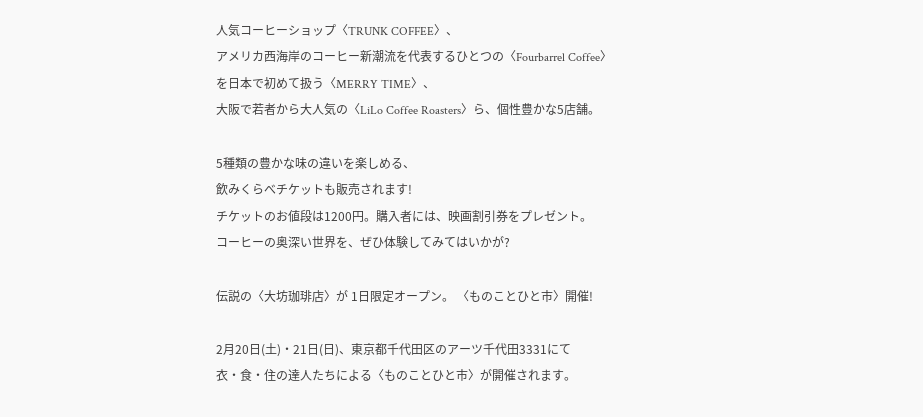人気コーヒーショップ〈TRUNK COFFEE〉、
アメリカ西海岸のコーヒー新潮流を代表するひとつの〈Fourbarrel Coffee〉
を日本で初めて扱う〈MERRY TIME〉、
大阪で若者から大人気の〈LiLo Coffee Roasters〉ら、個性豊かな5店舗。

5種類の豊かな味の違いを楽しめる、
飲みくらべチケットも販売されます!
チケットのお値段は1200円。購入者には、映画割引券をプレゼント。
コーヒーの奥深い世界を、ぜひ体験してみてはいかが?

伝説の〈大坊珈琲店〉が 1日限定オープン。 〈ものことひと市〉開催!

2月20日(土)・21日(日)、東京都千代田区のアーツ千代田3331にて
衣・食・住の達人たちによる〈ものことひと市〉が開催されます。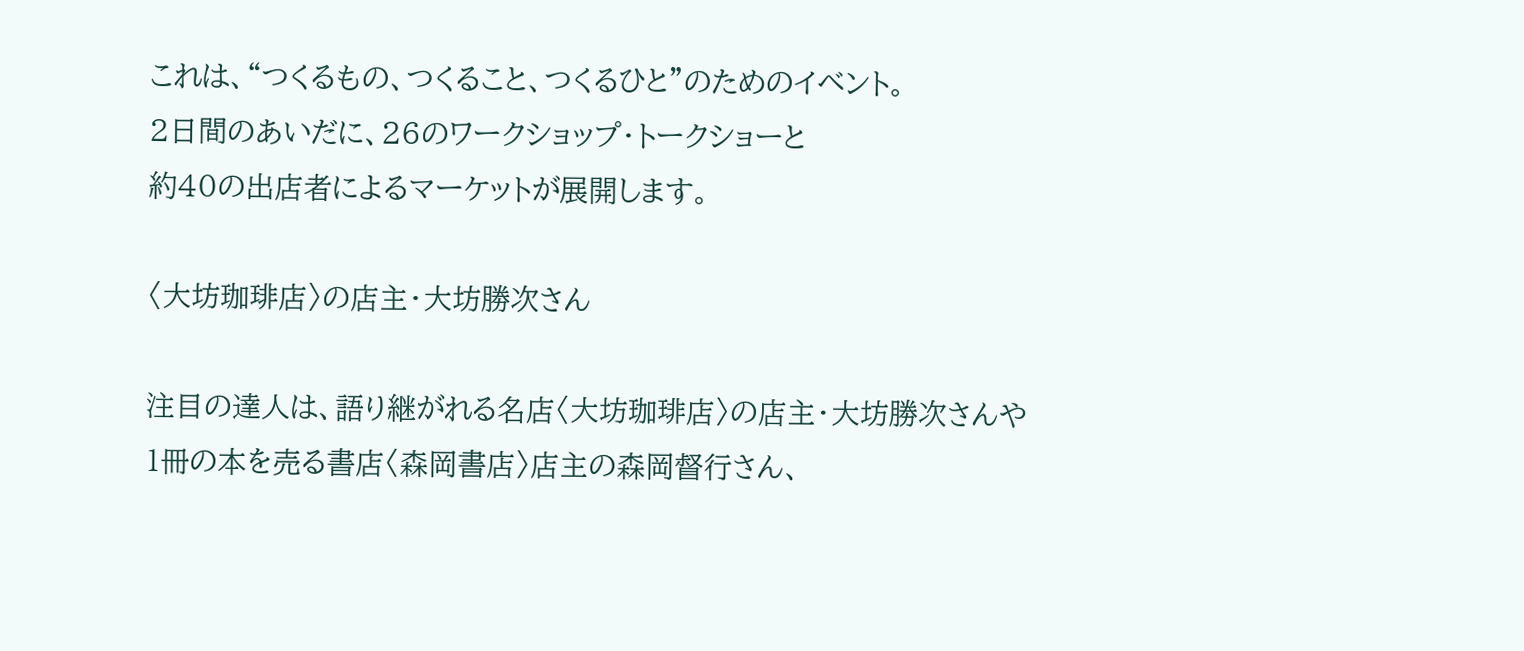これは、“つくるもの、つくること、つくるひと”のためのイベント。
2日間のあいだに、26のワークショップ・トークショーと
約40の出店者によるマーケットが展開します。

〈大坊珈琲店〉の店主・大坊勝次さん

注目の達人は、語り継がれる名店〈大坊珈琲店〉の店主・大坊勝次さんや
1冊の本を売る書店〈森岡書店〉店主の森岡督行さん、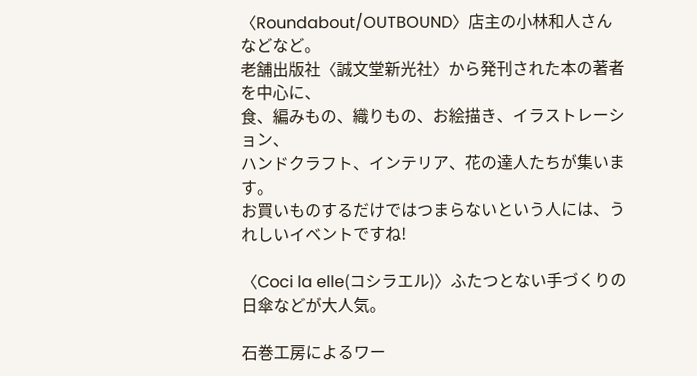〈Roundabout/OUTBOUND〉店主の小林和人さんなどなど。
老舗出版社〈誠文堂新光社〉から発刊された本の著者を中心に、
食、編みもの、織りもの、お絵描き、イラストレーション、
ハンドクラフト、インテリア、花の達人たちが集います。
お買いものするだけではつまらないという人には、うれしいイベントですね!

〈Coci la elle(コシラエル)〉ふたつとない手づくりの日傘などが大人気。

石巻工房によるワー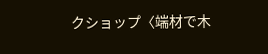クショップ〈端材で木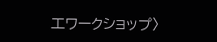工ワークショップ〉